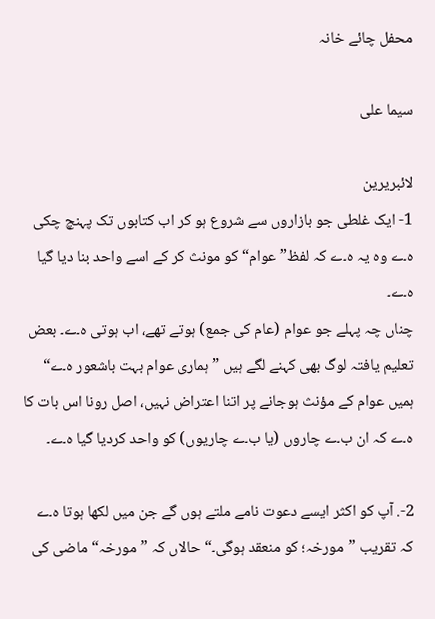محفل چائے خانہ

سیما علی

لائبریرین
1- ایک غلطی جو بازاروں سے شروع ہو کر اب کتابوں تک پہنچ چکی ہ۔ے وہ یہ ہ۔ے کہ لفظ”عوام“ کو مونث کر کے اسے واحد بنا دیا گیا ہ۔ے۔
چناں چہ پہلے جو عوام (عام کی جمع) ہوتے تھے، اب ہوتی ہ۔ے۔ بعض تعلیم یافتہ لوگ بھی کہنے لگے ہیں ”ہماری عوام بہت باشعور ہ۔ے“
ہمیں عوام کے مؤنث ہوجانے پر اتنا اعتراض نہیں، اصل رونا اس بات کا ہ۔ے کہ ان ب۔ے چاروں (یا ب۔ے چاریوں) کو واحد کردیا گیا ہ۔ے۔

2-. آپ کو اکثر ایسے دعوت نامے ملتے ہوں گے جن میں لکھا ہوتا ہ۔ے کہ تقریب ”مورخہ؛ کو منعقد ہوگی۔“ حالاں کہ ”مورخہ“ ماضی کی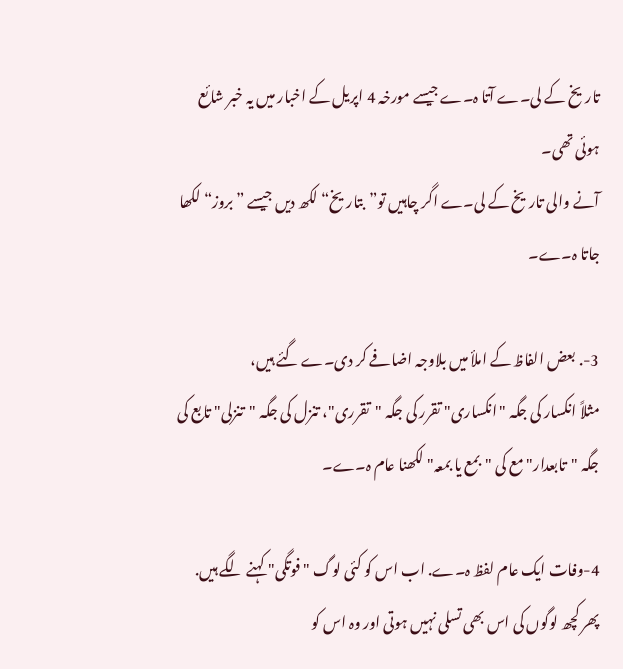تاریخ کے لی۔ے آتا ہ۔ے جیسے مورخہ 4 اپریل کے اخبار میں یہ خبر شائع ہوئی تھی۔
آنے والی تاریخ کے لی۔ے اگر چاہیں تو”بتاریخ“ لکھ دیں جیسے ”بروز“ لکھا جاتا ہ۔ے۔

3-. بعض الفاظ کے املأ میں بلاوجہ اضافے کر دی۔ے گئے ہیں،
مثلاً انکسار کی جگہ "انکساری" تقرر کی جگہ "تقرری"، تنزل کی جگہ "تنزلی" تابع کی جگہ "تابعدار" مع کی "بمع یا بمعہ" لکھنا عام ہ۔ے۔

4-وفات ایک عام لفظ ہ۔ے. اب اس کو کئی لوگ "فوتگی" کہنے لگے ہیں. پھر کچھ لوگوں کی اس بھی تسلی نہیں ہوتی اور وہ اس کو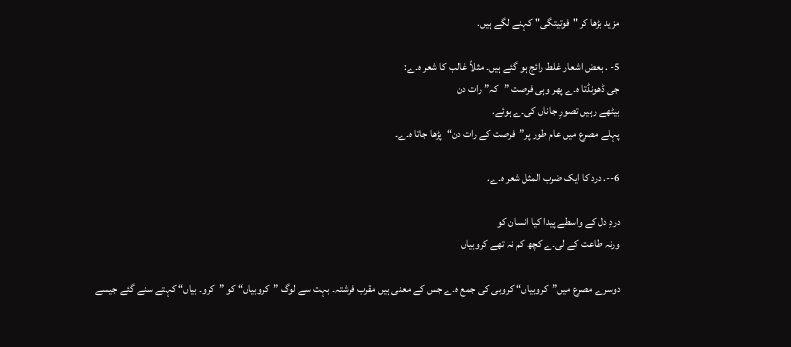مزید بڑھا کر "فوتیتگی" کہنے لگے ہیں.

5- . بعض اشعار غلط رائج ہو گئے ہیں۔ مثلاً غالب کا شعر ہ۔ے:
جی ڈھونڈتا ہ۔ے پھر وہی فرصت ”کہ” رات دن
بیٹھے رہیں تصورِ جاناں کی۔ے ہوئے.
پہلے مصرع میں عام طور پر”فرصت کے رات دن“پڑھا جاتا ہ۔ے۔

6--. درد کا ایک ضرب المثل شعر ہ۔ے.

دردِ دل کے واسطے پیدا کیا انسان کو
ورنہ طاعت کے لی۔ے کچھ کم نہ تھے کروبیاں

دوسرے مصرع میں”کروبیاں“ کروبی کی جمع ہ۔ے جس کے معنی ہیں مقرب فرشتہ۔ بہت سے لوگ ”کروبیاں“ کو ”کرو۔ بیاں“ کہتے سنے گئے جیسے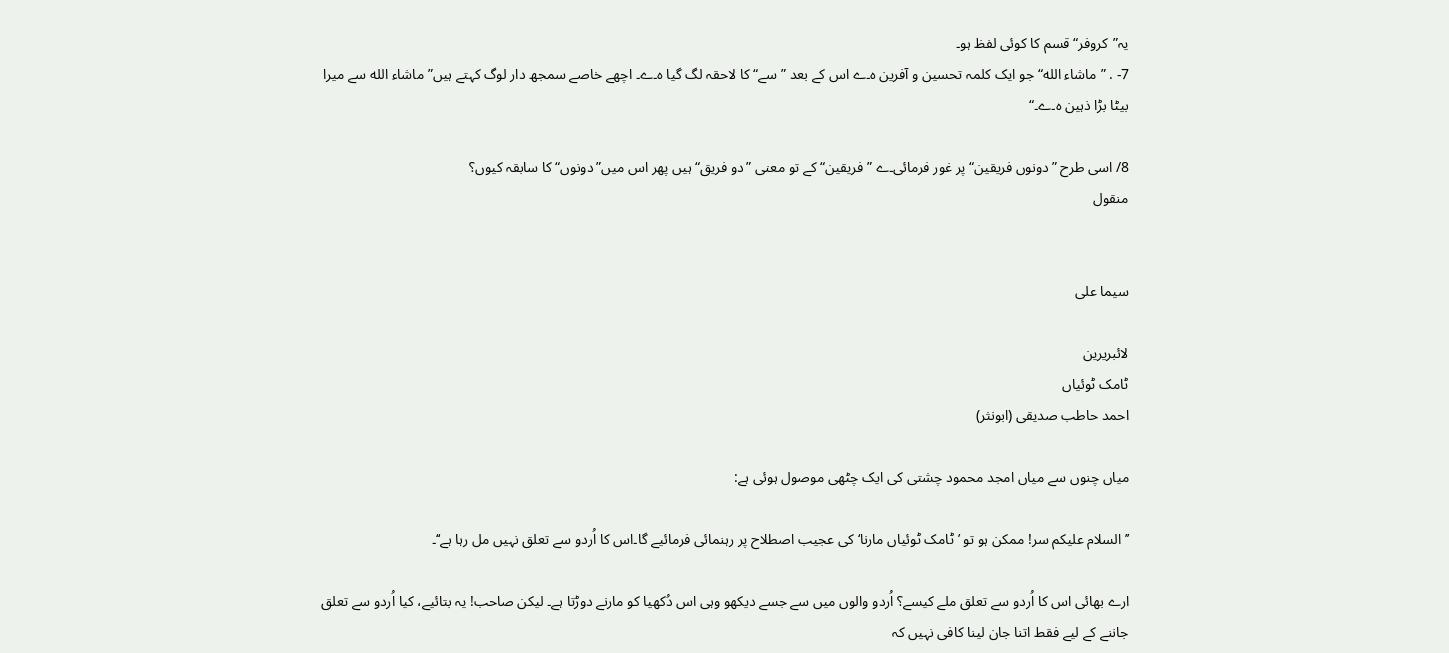یہ”کروفر“ قسم کا کوئی لفظ ہو۔
7- . ”ماشاء الله“ جو ایک کلمہ تحسین و آفرین ہ۔ے اس کے بعد ”سے“ کا لاحقہ لگ گیا ہ۔ے۔ اچھے خاصے سمجھ دار لوگ کہتے ہیں”ماشاء الله سے میرا بیٹا بڑا ذہین ہ۔ے۔“

8/ اسی طرح ”دونوں فریقین“ پر غور فرمائی۔ے ”فریقین“ کے تو معنی ”دو فریق“ ہیں پھر اس میں”دونوں“ کا سابقہ کیوں؟
منقول


سیما علی

لائبریرین
ٹامک ٹوئیاں
احمد حاطب صدیقی (ابونثر)

میاں چنوں سے میاں امجد محمود چشتی کی ایک چٹھی موصول ہوئی ہے:

’’السلام علیکم سر! ممکن ہو تو ’ٹامک ٹوئیاں مارنا‘ کی عجیب اصطلاح پر رہنمائی فرمائیے گا۔اس کا اُردو سے تعلق نہیں مل رہا ہے‘‘۔

ارے بھائی اس کا اُردو سے تعلق ملے کیسے؟ اُردو والوں میں سے جسے دیکھو وہی اس دُکھیا کو مارنے دوڑتا ہے۔ لیکن صاحب! یہ بتائیے، کیا اُردو سے تعلق جاننے کے لیے فقط اتنا جان لینا کافی نہیں کہ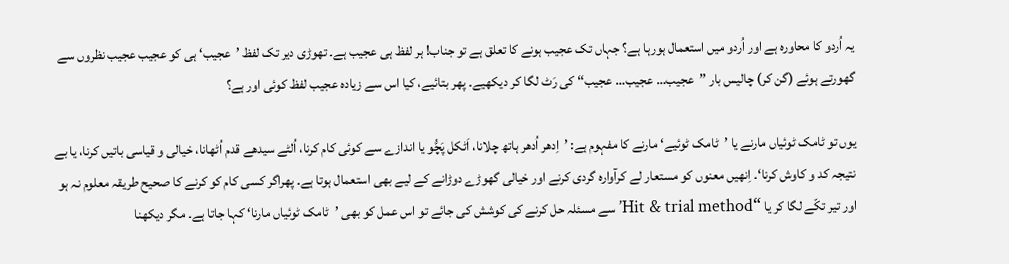یہ اُردو کا محاورہ ہے اور اُردو میں استعمال ہورہا ہے؟ جہاں تک عجیب ہونے کا تعلق ہے تو جناب! ہر لفظ ہی عجیب ہے۔ تھوڑی دیر تک لفظ ’عجیب‘ ہی کو عجیب عجیب نظروں سے گھورتے ہوئے (گن کر) چالیس بار ’’عجیب… عجیب… عجیب‘‘ کی رَٹ لگا کر دیکھیے۔ پھر بتائیے، کیا اس سے زیادہ عجیب لفظ کوئی اور ہے؟

یوں تو ٹامک ٹوئیاں مارنے یا ’ٹامک ٹوئیے‘ مارنے کا مفہوم ہے: ’اِدھر اُدھر ہاتھ چلانا، اَٹکل پَچُّو یا اندازے سے کوئی کام کرنا، اُلٹے سیدھے قدم اُٹھانا، خیالی و قیاسی باتیں کرنا، یا بے نتیجہ کد و کاوش کرنا‘۔ اِنھیں معنوں کو مستعار لے کرآوارہ گردی کرنے اور خیالی گھوڑے دوڑانے کے لیے بھی استعمال ہوتا ہے۔ پھراگر کسی کام کو کرنے کا صحیح طریقہ معلوم نہ ہو اور تیر تکّے لگا کر یا “Hit & trial method’ سے مسئلہ حل کرنے کی کوشش کی جائے تو اس عمل کو بھی ’ٹامک ٹوئیاں مارنا‘ کہا جاتا ہے۔ مگر دیکھنا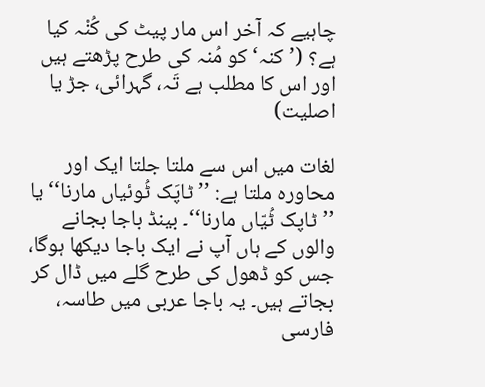چاہیے کہ آخر اس مار پیٹ کی کُنْہ کیا ہے؟ (’کنہ‘ کو مُنہ کی طرح پڑھتے ہیں اور اس کا مطلب ہے تَہ، گہرائی، جڑ یا اصلیت)

لغات میں اس سے ملتا جلتا ایک اور محاورہ ملتا ہے: ’’ٹاپَک ٹُوئیاں مارنا‘‘ یا ’’ٹاپک ٹُیّاں مارنا‘‘۔ بینڈ باجا بجانے والوں کے ہاں آپ نے ایک باجا دیکھا ہوگا، جس کو ڈھول کی طرح گلے میں ڈال کر بجاتے ہیں۔ یہ باجا عربی میں طاسہ، فارسی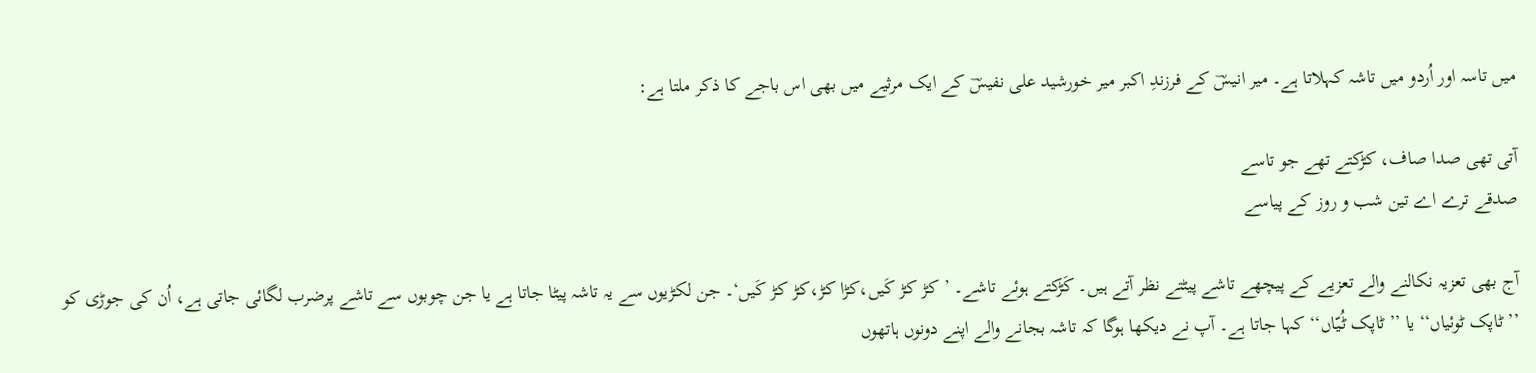میں تاسہ اور اُردو میں تاشہ کہلاتا ہے۔ میر انیسؔ کے فرزندِ اکبر میر خورشید علی نفیسؔ کے ایک مرثیے میں بھی اس باجے کا ذکر ملتا ہے:

آتی تھی صدا صاف، کڑکتے تھے جو تاسے
صدقے ترے اے تین شب و روز کے پیاسے

آج بھی تعزیہ نکالنے والے تعزیے کے پیچھے تاشے پیٹتے نظر آتے ہیں۔ کَڑکتے ہوئے تاشے۔ ’کڑ کڑ کَیں،کڑا کڑ،کڑ کڑ کَیں‘۔ جن لکڑیوں سے یہ تاشہ پیٹا جاتا ہے یا جن چوبوں سے تاشے پرضرب لگائی جاتی ہے، اُن کی جوڑی کو ’’ٹاپک ٹوئیاں‘‘ یا ’’ٹاپک ٹُیّاں‘‘ کہا جاتا ہے۔ آپ نے دیکھا ہوگا کہ تاشہ بجانے والے اپنے دونوں ہاتھوں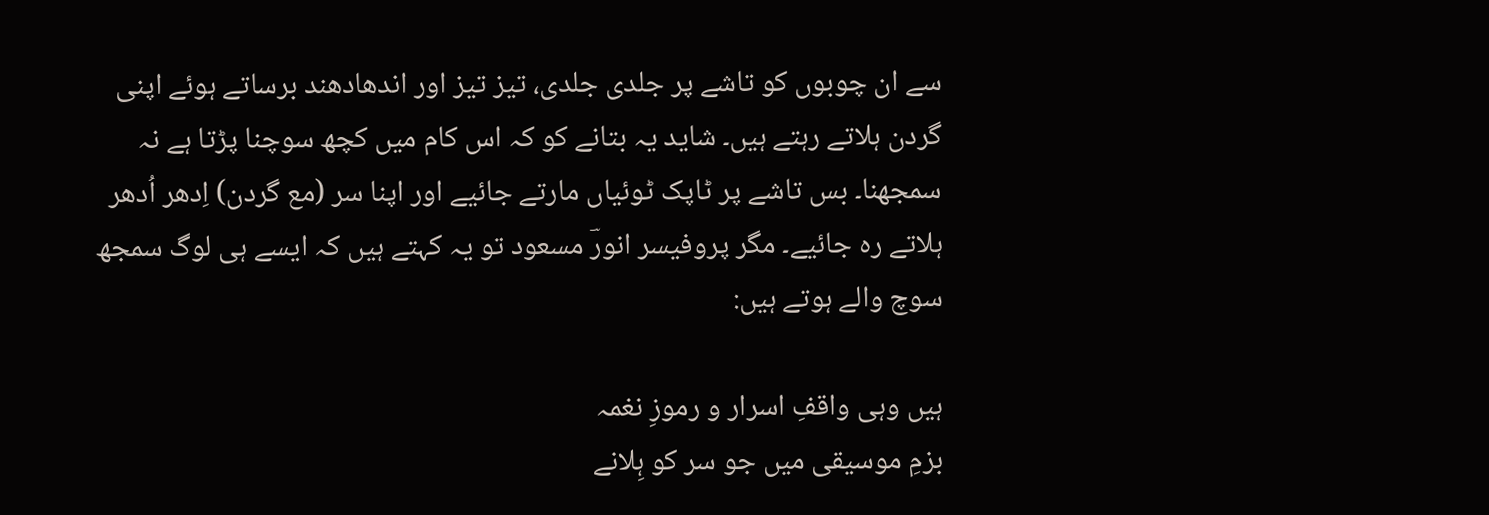سے ان چوبوں کو تاشے پر جلدی جلدی، تیز تیز اور اندھادھند برساتے ہوئے اپنی گردن ہلاتے رہتے ہیں۔ شاید یہ بتانے کو کہ اس کام میں کچھ سوچنا پڑتا ہے نہ سمجھنا۔ بس تاشے پر ٹاپک ٹوئیاں مارتے جائیے اور اپنا سر (مع گردن) اِدھر اُدھر ہلاتے رہ جائیے۔ مگر پروفیسر انورؔ مسعود تو یہ کہتے ہیں کہ ایسے ہی لوگ سمجھ سوچ والے ہوتے ہیں:

ہیں وہی واقفِ اسرار و رموزِ نغمہ
بزمِ موسیقی میں جو سر کو ہِلانے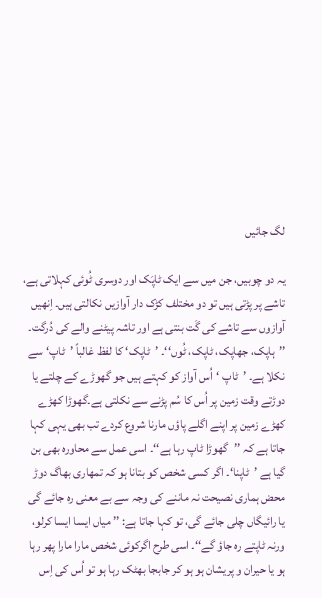لگ جائیں

یہ دو چوبیں، جن میں سے ایک ٹاپَک اور دوسری ٹُوئی کہلاتی ہے، تاشے پر پڑتی ہیں تو دو مختلف کڑک دار آوازیں نکالتی ہیں۔ اِنھیں آوازوں سے تاشے کی گَت بنتی ہے اور تاشہ پیٹنے والے کی دُرگت۔ ’’ہاپک، جھاپک، ٹاپک، ٹُوں‘‘۔ ’ٹاپک‘ کا لفظ غالباً ’ٹاپ‘ سے نکلا ہے۔ ’ٹاپ ‘اُس آواز کو کہتے ہیں جو گھوڑے کے چلتے یا دوڑتے وقت زمین پر اُس کا سُم پڑنے سے نکلتی ہے۔گھوڑا کھڑے کھڑے زمین پر اپنے اگلے پاؤں مارنا شروع کردے تب بھی یہی کہا جاتا ہے کہ ’’گھوڑا ٹاپ رہا ہے‘‘۔ اسی عمل سے محاورہ بھی بن گیا ہے ’ٹاپنا‘۔ اگر کسی شخص کو بتانا ہو کہ تمھاری بھاگ دوڑ محض ہماری نصیحت نہ ماننے کی وجہ سے بے معنی رہ جائے گی یا رائیگاں چلی جائے گی، تو کہا جاتا ہے: ’’ میاں ایسا ایسا کرلو، ورنہ ٹاپتے رہ جاؤ گے‘‘۔ اسی طرح اگرکوئی شخص مارا مارا پھر رہا ہو یا حیران و پریشان ہو ہو کر جابجا بھٹک رہا ہو تو اُس کی اِس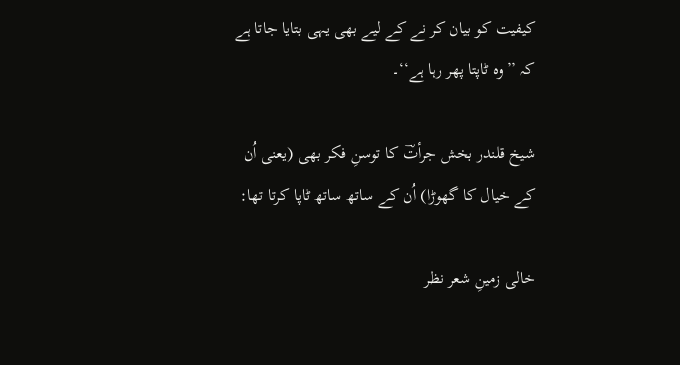کیفیت کو بیان کر نے کے لیے بھی یہی بتایا جاتا ہے کہ ’’وہ ٹاپتا پھر رہا ہے‘‘۔

شیخ قلندر بخش جرأتؔ کا توسنِ فکر بھی (یعنی اُن کے خیال کا گھوڑا) اُن کے ساتھ ساتھ ٹاپا کرتا تھا:

خالی زمینِ شعر نظر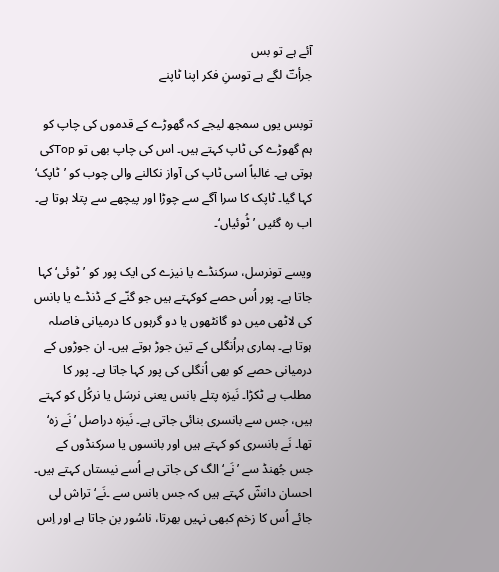آئے ہے تو بس
جرأتؔ لگے ہے توسنِ فکر اپنا ٹاپنے

توبس یوں سمجھ لیجے کہ گھوڑے کے قدموں کی چاپ کو ہم گھوڑے کی ٹاپ کہتے ہیں۔ اس کی چاپ بھی تو Topکی ہوتی ہے۔ غالباً اسی ٹاپ کی آواز نکالنے والی چوب کو ’ٹاپک‘ کہا گیا۔ ٹاپک کا سرا آگے سے چوڑا اور پیچھے سے پتلا ہوتا ہے۔ اب رہ گئیں ’ٹُوئیاں‘۔

ویسے تونرسل، سرکنڈے یا نیزے کی ایک پور کو ’ٹوئی‘ کہا جاتا ہے۔ پور اُس حصے کوکہتے ہیں جو گنّے کے ڈنڈے یا بانس کی لاٹھی میں دو گانٹھوں یا دو گرہوں کا درمیانی فاصلہ ہوتا ہے۔ ہماری ہراُنگلی کے تین جوڑ ہوتے ہیں۔ ان جوڑوں کے درمیانی حصے کو بھی اُنگلی کی پور کہا جاتا ہے۔ پور کا مطلب ہے ٹکڑا۔ نَیزہ پتلے بانس یعنی نرسَل یا نرکُل کو کہتے ہیں، جس سے بانسری بنائی جاتی ہے۔ نَیزہ دراصل ’نَے زہ‘ تھا۔ نَے بانسری کو کہتے ہیں اور بانسوں یا سرکنڈوں کے جس جُھنڈ سے ’نَے‘ الگ کی جاتی ہے اُسے نیستاں کہتے ہیں۔ احسان دانشؔ کہتے ہیں کہ جس بانس سے ۔نَے‘ تراش لی جائے اُس کا زخم کبھی نہیں بھرتا، ناسُور بن جاتا ہے اور اِس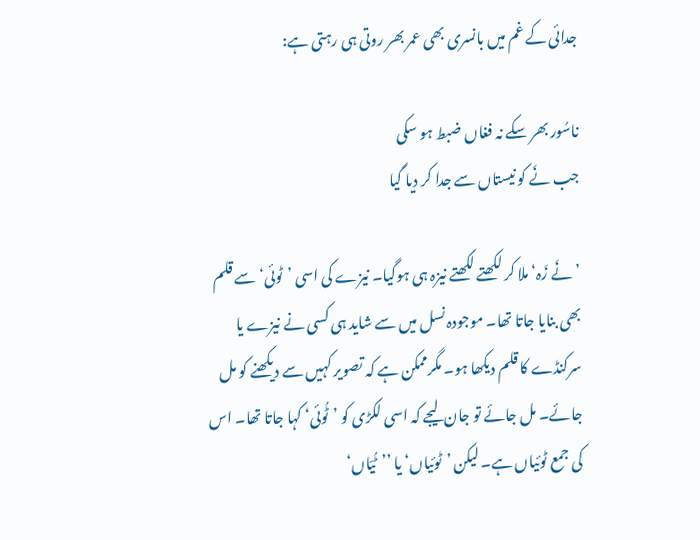جدائی کے غم میں بانسری بھی عمر بھر روتی ہی رہتی ہے:

ناسُور بھر سکے نہ فغاں ضبط ہو سکی
جب نَے کو نیستاں سے جدا کر دیا گیا

’نَے زَہ‘ ملا کر لکھتے لکھتے نیزہ ہی ہوگیا۔ نیزے کی اسی ’ٹوئی‘ سے قلم بھی بنایا جاتا تھا۔ موجودہ نسل میں سے شاید ہی کسی نے نیزے یا سرکنڈے کا قلم دیکھا ہو۔ مگرممکن ہے کہ تصویر کہیں سے دیکھنے کو مل جائے۔ مل جائے تو جان لیجے کہ اسی لکڑی کو ’ٹُوئی‘ کہا جاتا تھا۔ اس کی جمع ٹوئیاں ہے۔ لیکن ’ٹوئیاں‘ یا ’’ٹُیّاں‘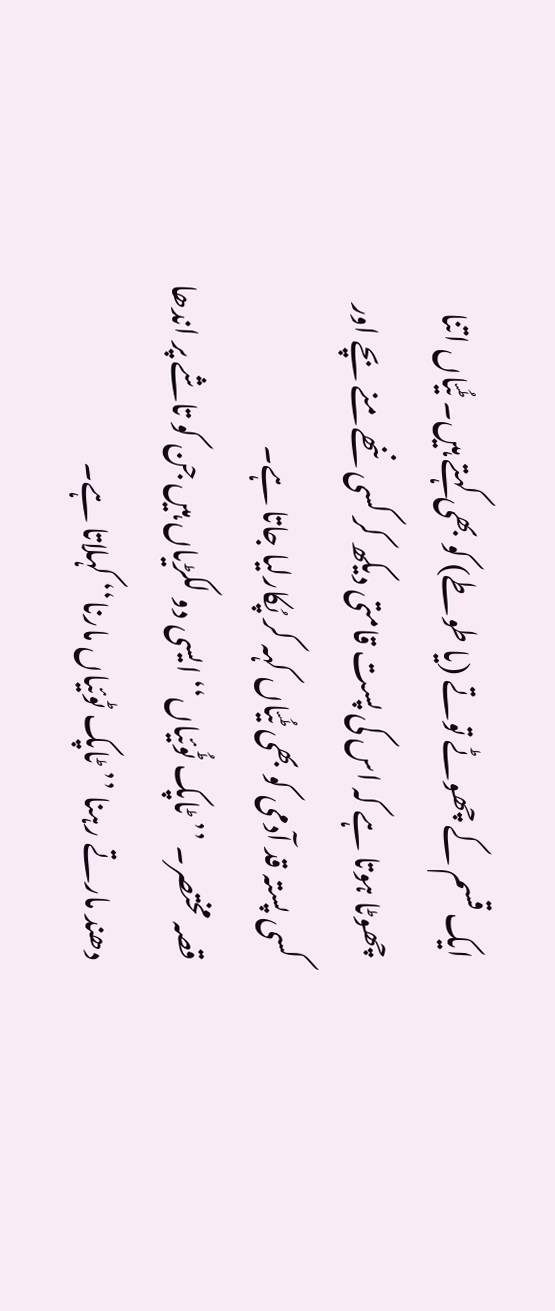ایک قسم کے چھوٹے توتے (یا طوطے) کو بھی کہتے ہیں۔ ٹُیّاں اتنا چھوٹا ہوتا ہے کہ اس کی پست قامتی دیکھ کر کسی ننھے منے بچے اور کسی پستہ قد آدمی کو بھی ٹُیّاں کہہ کر پُکارلیا جاتا ہے۔
قصہ مختصر۔ ’’ٹاپک ٹُوئیاں‘‘ ایسی دو لکڑیاں ہیں جن کو تاشے پر اندھا دھند مارتے رہنا ’’ٹاپک ٹوئیاں مارنا‘‘ کہلاتا ہے۔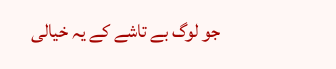جو لوگ بے تاشے کے یہ خیالی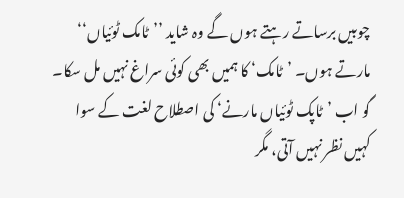چوبیں برساتے رہتے ہوں گے وہ شاید ’’ٹامک ٹوئیاں‘‘ مارتے ہوں۔ ’ٹامک‘ کا ہمیں بھی کوئی سراغ نہیں مل سکا۔ گو اب ’ٹاپک ٹوئیاں مارنے‘ کی اصطلاح لغت کے سوا کہیں نظر نہیں آتی، مگر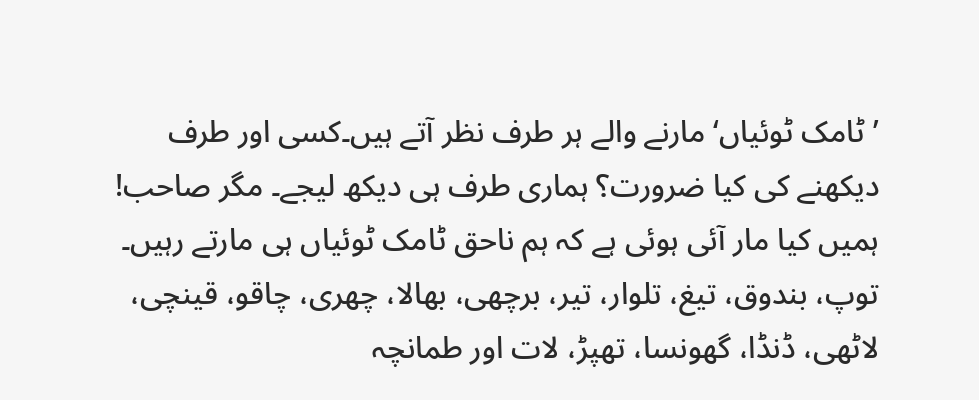’ٹامک ٹوئیاں‘ مارنے والے ہر طرف نظر آتے ہیں۔کسی اور طرف دیکھنے کی کیا ضرورت؟ ہماری طرف ہی دیکھ لیجے۔ مگر صاحب! ہمیں کیا مار آئی ہوئی ہے کہ ہم ناحق ٹامک ٹوئیاں ہی مارتے رہیں۔ توپ، بندوق، تیغ، تلوار، تیر، برچھی، بھالا، چھری، چاقو، قینچی، لاٹھی، ڈنڈا، گھونسا، تھپڑ، لات اور طمانچہ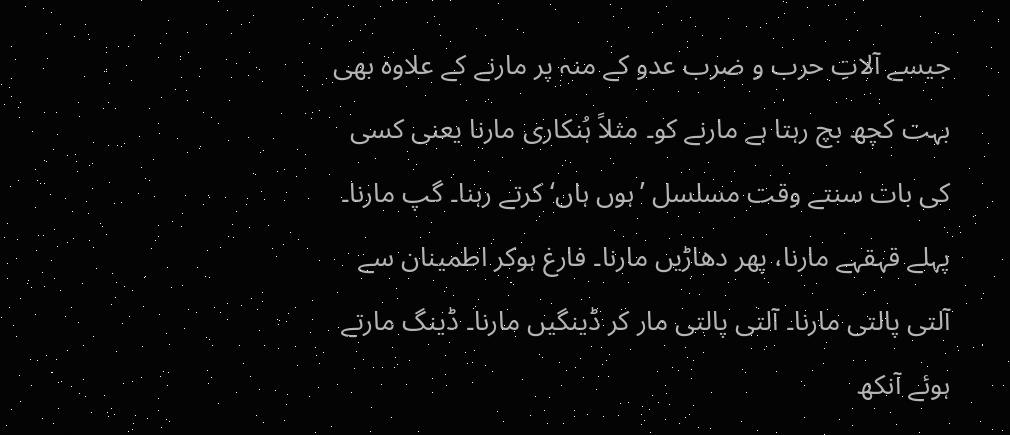جیسے آلاتِ حرب و ضرب عدو کے منہ پر مارنے کے علاوہ بھی بہت کچھ بچ رہتا ہے مارنے کو۔ مثلاً ہُنکاری مارنا یعنی کسی کی بات سنتے وقت مسلسل ’ہوں ہاں‘ کرتے رہنا۔ گپ مارنا۔ پہلے قہقہے مارنا، پھر دھاڑیں مارنا۔ فارغ ہوکر اطمینان سے آلتی پالتی مارنا۔ آلتی پالتی مار کر ڈینگیں مارنا۔ ڈینگ مارتے ہوئے آنکھ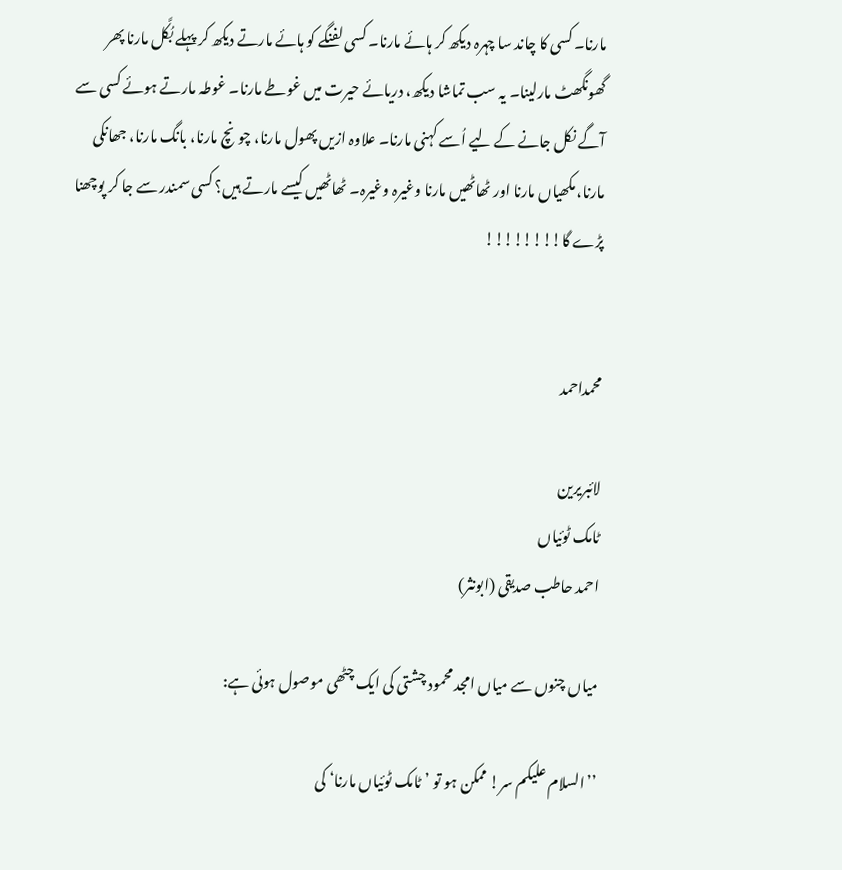مارنا۔ کسی کا چاند سا چہرہ دیکھ کر ہائے مارنا۔ کسی لفنگے کو ہائے مارتے دیکھ کر پہلے بُکَّل مارنا پھر گھونگھٹ مارلینا۔ یہ سب تماشا دیکھ، دریائے حیرت میں غوطے مارنا۔ غوطہ مارتے ہوئے کسی سے آگے نکل جانے کے لیے اُسے کہنی مارنا۔ علاوہ ازیں پھول مارنا، چونچ مارنا، بانگ مارنا، جھانکی مارنا، مکھیاں مارنا اور ٹھاٹھیں مارنا وغیرہ وغیرہ۔ ٹھاٹھیں کیسے مارتے ہیں؟ کسی سمندر سے جا کر پوچھنا پڑے گا!!!!!!!!


محمداحمد

لائبریرین
ٹامک ٹوئیاں
احمد حاطب صدیقی (ابونثر)

میاں چنوں سے میاں امجد محمود چشتی کی ایک چٹھی موصول ہوئی ہے:

’’السلام علیکم سر! ممکن ہو تو ’ٹامک ٹوئیاں مارنا‘ کی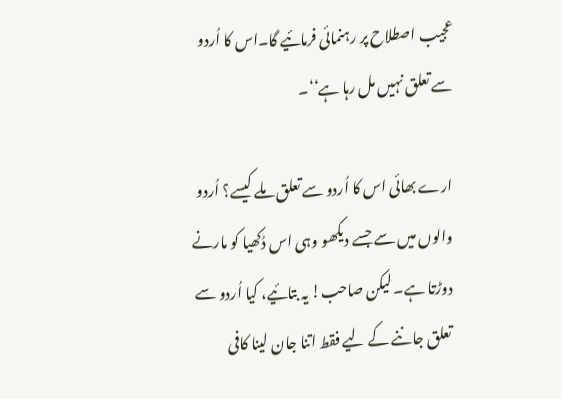عجیب اصطلاح پر رہنمائی فرمائیے گا۔اس کا اُردو سے تعلق نہیں مل رہا ہے‘‘۔

ارے بھائی اس کا اُردو سے تعلق ملے کیسے؟ اُردو والوں میں سے جسے دیکھو وہی اس دُکھیا کو مارنے دوڑتا ہے۔ لیکن صاحب! یہ بتائیے، کیا اُردو سے تعلق جاننے کے لیے فقط اتنا جان لینا کافی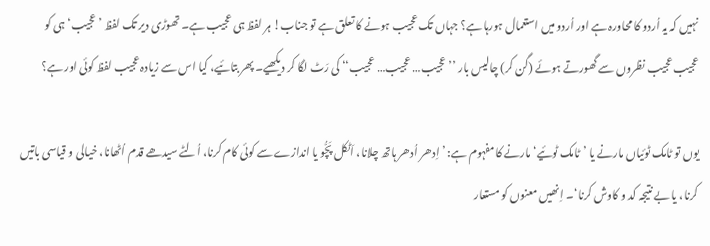نہیں کہ یہ اُردو کا محاورہ ہے اور اُردو میں استعمال ہورہا ہے؟ جہاں تک عجیب ہونے کا تعلق ہے تو جناب! ہر لفظ ہی عجیب ہے۔ تھوڑی دیر تک لفظ ’عجیب‘ ہی کو عجیب عجیب نظروں سے گھورتے ہوئے (گن کر) چالیس بار ’’عجیب… عجیب… عجیب‘‘ کی رَٹ لگا کر دیکھیے۔ پھر بتائیے، کیا اس سے زیادہ عجیب لفظ کوئی اور ہے؟

یوں تو ٹامک ٹوئیاں مارنے یا ’ٹامک ٹوئیے‘ مارنے کا مفہوم ہے: ’اِدھر اُدھر ہاتھ چلانا، اَٹکل پَچُّو یا اندازے سے کوئی کام کرنا، اُلٹے سیدھے قدم اُٹھانا، خیالی و قیاسی باتیں کرنا، یا بے نتیجہ کد و کاوش کرنا‘۔ اِنھیں معنوں کو مستعار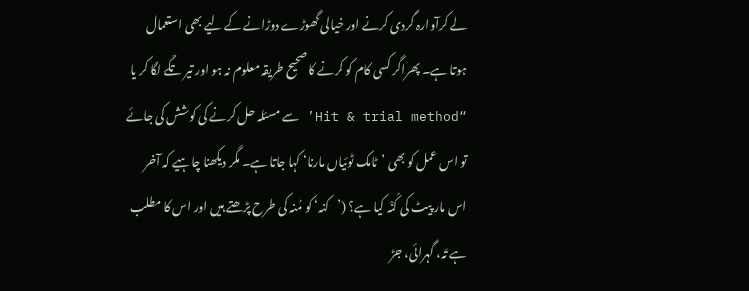لے کرآوارہ گردی کرنے اور خیالی گھوڑے دوڑانے کے لیے بھی استعمال ہوتا ہے۔ پھراگر کسی کام کو کرنے کا صحیح طریقہ معلوم نہ ہو اور تیر تکّے لگا کر یا “Hit & trial method’ سے مسئلہ حل کرنے کی کوشش کی جائے تو اس عمل کو بھی ’ٹامک ٹوئیاں مارنا‘ کہا جاتا ہے۔ مگر دیکھنا چاہیے کہ آخر اس مار پیٹ کی کُنْہ کیا ہے؟ (’کنہ‘ کو مُنہ کی طرح پڑھتے ہیں اور اس کا مطلب ہے تَہ، گہرائی، جڑ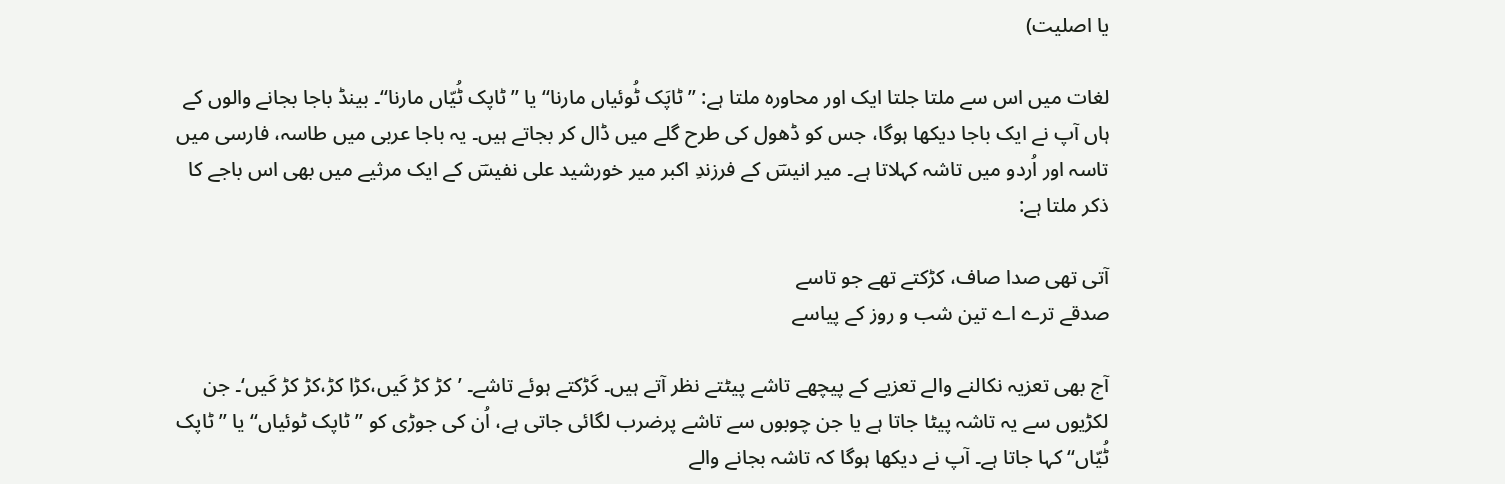یا اصلیت)

لغات میں اس سے ملتا جلتا ایک اور محاورہ ملتا ہے: ’’ٹاپَک ٹُوئیاں مارنا‘‘ یا ’’ٹاپک ٹُیّاں مارنا‘‘۔ بینڈ باجا بجانے والوں کے ہاں آپ نے ایک باجا دیکھا ہوگا، جس کو ڈھول کی طرح گلے میں ڈال کر بجاتے ہیں۔ یہ باجا عربی میں طاسہ، فارسی میں تاسہ اور اُردو میں تاشہ کہلاتا ہے۔ میر انیسؔ کے فرزندِ اکبر میر خورشید علی نفیسؔ کے ایک مرثیے میں بھی اس باجے کا ذکر ملتا ہے:

آتی تھی صدا صاف، کڑکتے تھے جو تاسے
صدقے ترے اے تین شب و روز کے پیاسے

آج بھی تعزیہ نکالنے والے تعزیے کے پیچھے تاشے پیٹتے نظر آتے ہیں۔ کَڑکتے ہوئے تاشے۔ ’کڑ کڑ کَیں،کڑا کڑ،کڑ کڑ کَیں‘۔ جن لکڑیوں سے یہ تاشہ پیٹا جاتا ہے یا جن چوبوں سے تاشے پرضرب لگائی جاتی ہے، اُن کی جوڑی کو ’’ٹاپک ٹوئیاں‘‘ یا ’’ٹاپک ٹُیّاں‘‘ کہا جاتا ہے۔ آپ نے دیکھا ہوگا کہ تاشہ بجانے والے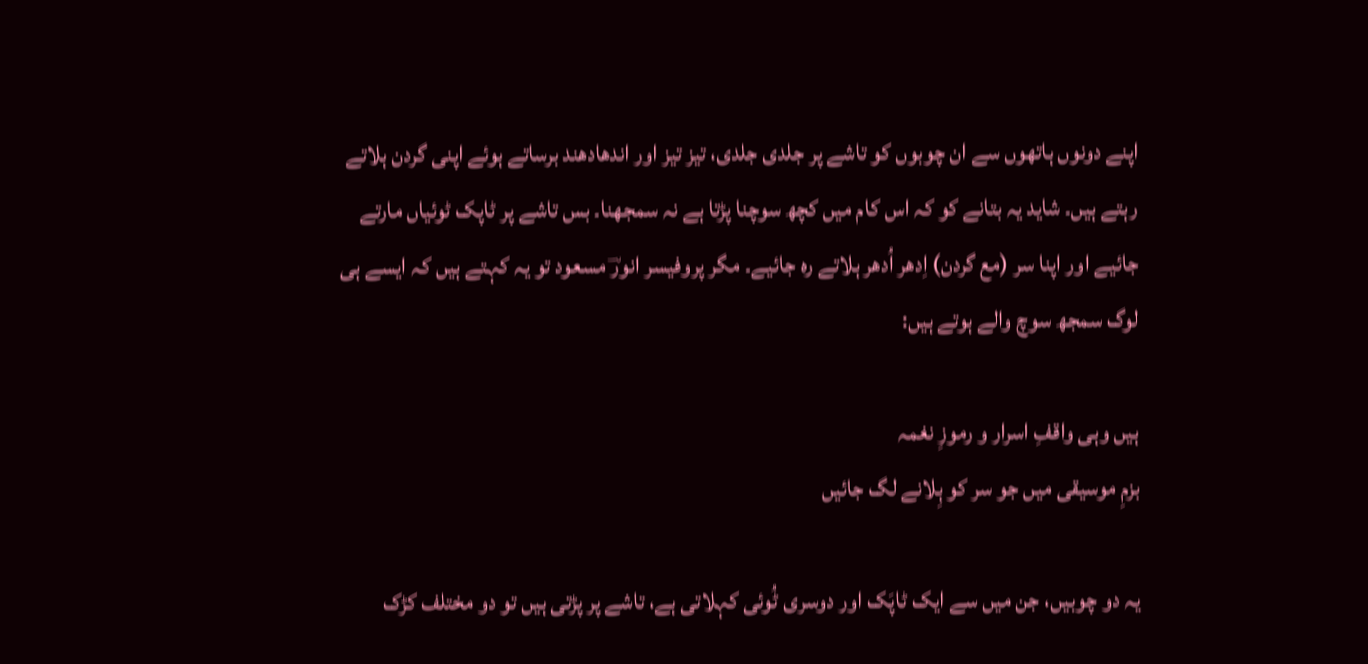اپنے دونوں ہاتھوں سے ان چوبوں کو تاشے پر جلدی جلدی، تیز تیز اور اندھادھند برساتے ہوئے اپنی گردن ہلاتے رہتے ہیں۔ شاید یہ بتانے کو کہ اس کام میں کچھ سوچنا پڑتا ہے نہ سمجھنا۔ بس تاشے پر ٹاپک ٹوئیاں مارتے جائیے اور اپنا سر (مع گردن) اِدھر اُدھر ہلاتے رہ جائیے۔ مگر پروفیسر انورؔ مسعود تو یہ کہتے ہیں کہ ایسے ہی لوگ سمجھ سوچ والے ہوتے ہیں:

ہیں وہی واقفِ اسرار و رموزِ نغمہ
بزمِ موسیقی میں جو سر کو ہِلانے لگ جائیں

یہ دو چوبیں، جن میں سے ایک ٹاپَک اور دوسری ٹُوئی کہلاتی ہے، تاشے پر پڑتی ہیں تو دو مختلف کڑک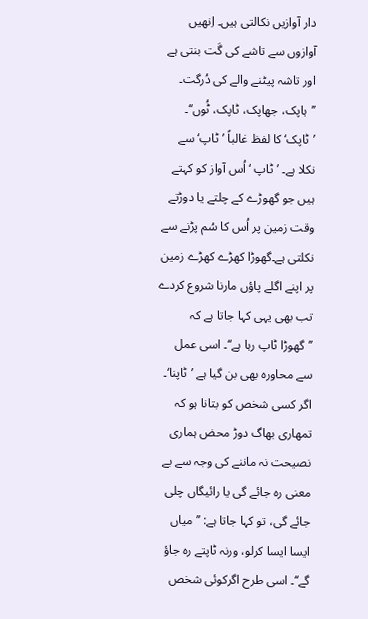دار آوازیں نکالتی ہیں۔ اِنھیں آوازوں سے تاشے کی گَت بنتی ہے اور تاشہ پیٹنے والے کی دُرگت۔ ’’ہاپک، جھاپک، ٹاپک، ٹُوں‘‘۔ ’ٹاپک‘ کا لفظ غالباً ’ٹاپ‘ سے نکلا ہے۔ ’ٹاپ ‘اُس آواز کو کہتے ہیں جو گھوڑے کے چلتے یا دوڑتے وقت زمین پر اُس کا سُم پڑنے سے نکلتی ہے۔گھوڑا کھڑے کھڑے زمین پر اپنے اگلے پاؤں مارنا شروع کردے تب بھی یہی کہا جاتا ہے کہ ’’گھوڑا ٹاپ رہا ہے‘‘۔ اسی عمل سے محاورہ بھی بن گیا ہے ’ٹاپنا‘۔ اگر کسی شخص کو بتانا ہو کہ تمھاری بھاگ دوڑ محض ہماری نصیحت نہ ماننے کی وجہ سے بے معنی رہ جائے گی یا رائیگاں چلی جائے گی، تو کہا جاتا ہے: ’’ میاں ایسا ایسا کرلو، ورنہ ٹاپتے رہ جاؤ گے‘‘۔ اسی طرح اگرکوئی شخص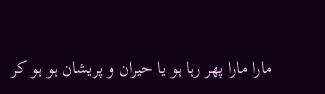مارا مارا پھر رہا ہو یا حیران و پریشان ہو ہو کر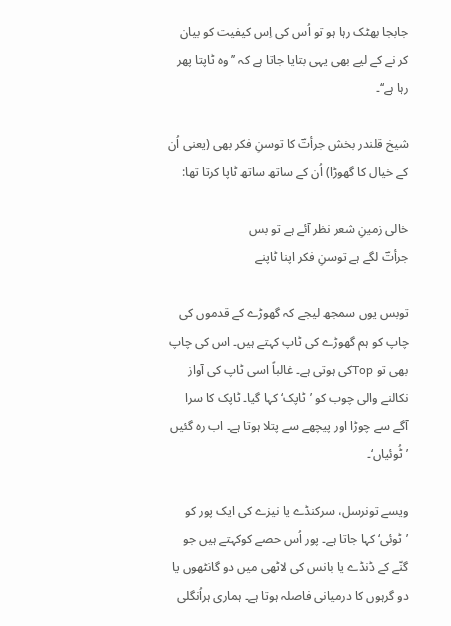جابجا بھٹک رہا ہو تو اُس کی اِس کیفیت کو بیان کر نے کے لیے بھی یہی بتایا جاتا ہے کہ ’’وہ ٹاپتا پھر رہا ہے‘‘۔

شیخ قلندر بخش جرأتؔ کا توسنِ فکر بھی (یعنی اُن کے خیال کا گھوڑا) اُن کے ساتھ ساتھ ٹاپا کرتا تھا:

خالی زمینِ شعر نظر آئے ہے تو بس
جرأتؔ لگے ہے توسنِ فکر اپنا ٹاپنے

توبس یوں سمجھ لیجے کہ گھوڑے کے قدموں کی چاپ کو ہم گھوڑے کی ٹاپ کہتے ہیں۔ اس کی چاپ بھی تو Topکی ہوتی ہے۔ غالباً اسی ٹاپ کی آواز نکالنے والی چوب کو ’ٹاپک‘ کہا گیا۔ ٹاپک کا سرا آگے سے چوڑا اور پیچھے سے پتلا ہوتا ہے۔ اب رہ گئیں ’ٹُوئیاں‘۔

ویسے تونرسل، سرکنڈے یا نیزے کی ایک پور کو ’ٹوئی‘ کہا جاتا ہے۔ پور اُس حصے کوکہتے ہیں جو گنّے کے ڈنڈے یا بانس کی لاٹھی میں دو گانٹھوں یا دو گرہوں کا درمیانی فاصلہ ہوتا ہے۔ ہماری ہراُنگلی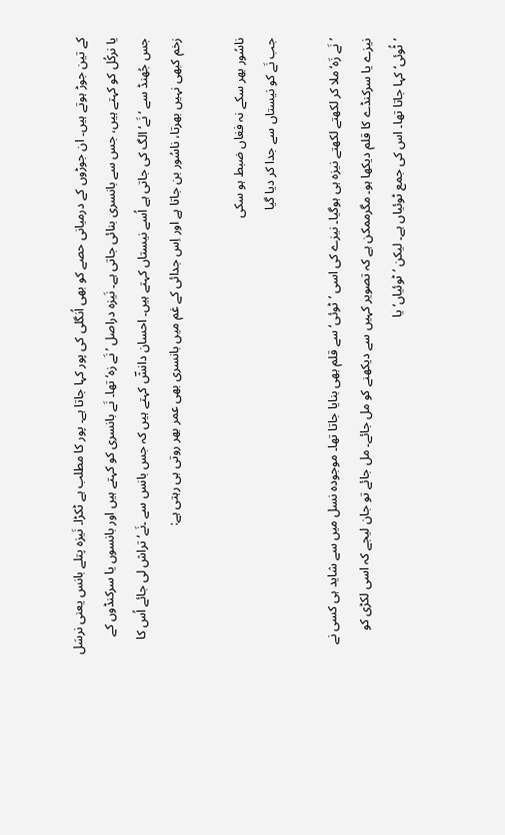کے تین جوڑ ہوتے ہیں۔ ان جوڑوں کے درمیانی حصے کو بھی اُنگلی کی پور کہا جاتا ہے۔ پور کا مطلب ہے ٹکڑا۔ نَیزہ پتلے بانس یعنی نرسَل یا نرکُل کو کہتے ہیں، جس سے بانسری بنائی جاتی ہے۔ نَیزہ دراصل ’نَے زہ‘ تھا۔ نَے بانسری کو کہتے ہیں اور بانسوں یا سرکنڈوں کے جس جُھنڈ سے ’نَے‘ الگ کی جاتی ہے اُسے نیستاں کہتے ہیں۔ احسان دانشؔ کہتے ہیں کہ جس بانس سے ۔نَے‘ تراش لی جائے اُس کا زخم کبھی نہیں بھرتا، ناسُور بن جاتا ہے اور اِس جدائی کے غم میں بانسری بھی عمر بھر روتی ہی رہتی ہے:

ناسُور بھر سکے نہ فغاں ضبط ہو سکی
جب نَے کو نیستاں سے جدا کر دیا گیا

’نَے زَہ‘ ملا کر لکھتے لکھتے نیزہ ہی ہوگیا۔ نیزے کی اسی ’ٹوئی‘ سے قلم بھی بنایا جاتا تھا۔ موجودہ نسل میں سے شاید ہی کسی نے نیزے یا سرکنڈے کا قلم دیکھا ہو۔ مگرممکن ہے کہ تصویر کہیں سے دیکھنے کو مل جائے۔ مل جائے تو جان لیجے کہ اسی لکڑی کو ’ٹُوئی‘ کہا جاتا تھا۔ اس کی جمع ٹوئیاں ہے۔ لیکن ’ٹوئیاں‘ یا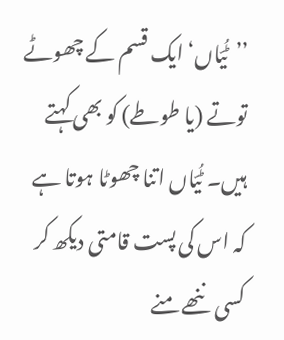’’ٹُیّاں‘ ایک قسم کے چھوٹے توتے (یا طوطے) کو بھی کہتے ہیں۔ ٹُیّاں اتنا چھوٹا ہوتا ہے کہ اس کی پست قامتی دیکھ کر کسی ننھے منے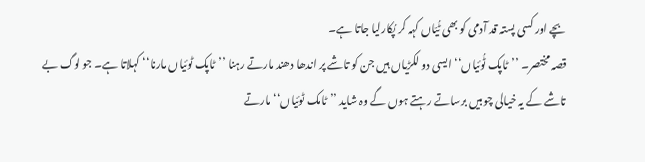بچے اور کسی پستہ قد آدمی کو بھی ٹُیّاں کہہ کر پُکارلیا جاتا ہے۔
قصہ مختصر۔ ’’ٹاپک ٹُوئیاں‘‘ ایسی دو لکڑیاں ہیں جن کو تاشے پر اندھا دھند مارتے رہنا ’’ٹاپک ٹوئیاں مارنا‘‘ کہلاتا ہے۔ جو لوگ بے تاشے کے یہ خیالی چوبیں برساتے رہتے ہوں گے وہ شاید ’’ٹامک ٹوئیاں‘‘ مارتے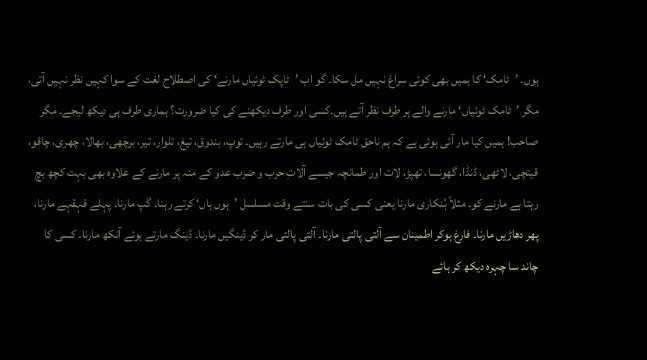ہوں۔ ’ٹامک‘ کا ہمیں بھی کوئی سراغ نہیں مل سکا۔ گو اب ’ٹاپک ٹوئیاں مارنے‘ کی اصطلاح لغت کے سوا کہیں نظر نہیں آتی، مگر ’ٹامک ٹوئیاں‘ مارنے والے ہر طرف نظر آتے ہیں۔کسی اور طرف دیکھنے کی کیا ضرورت؟ ہماری طرف ہی دیکھ لیجے۔ مگر صاحب! ہمیں کیا مار آئی ہوئی ہے کہ ہم ناحق ٹامک ٹوئیاں ہی مارتے رہیں۔ توپ، بندوق، تیغ، تلوار، تیر، برچھی، بھالا، چھری، چاقو، قینچی، لاٹھی، ڈنڈا، گھونسا، تھپڑ، لات اور طمانچہ جیسے آلاتِ حرب و ضرب عدو کے منہ پر مارنے کے علاوہ بھی بہت کچھ بچ رہتا ہے مارنے کو۔ مثلاً ہُنکاری مارنا یعنی کسی کی بات سنتے وقت مسلسل ’ہوں ہاں‘ کرتے رہنا۔ گپ مارنا۔ پہلے قہقہے مارنا، پھر دھاڑیں مارنا۔ فارغ ہوکر اطمینان سے آلتی پالتی مارنا۔ آلتی پالتی مار کر ڈینگیں مارنا۔ ڈینگ مارتے ہوئے آنکھ مارنا۔ کسی کا چاند سا چہرہ دیکھ کر ہائے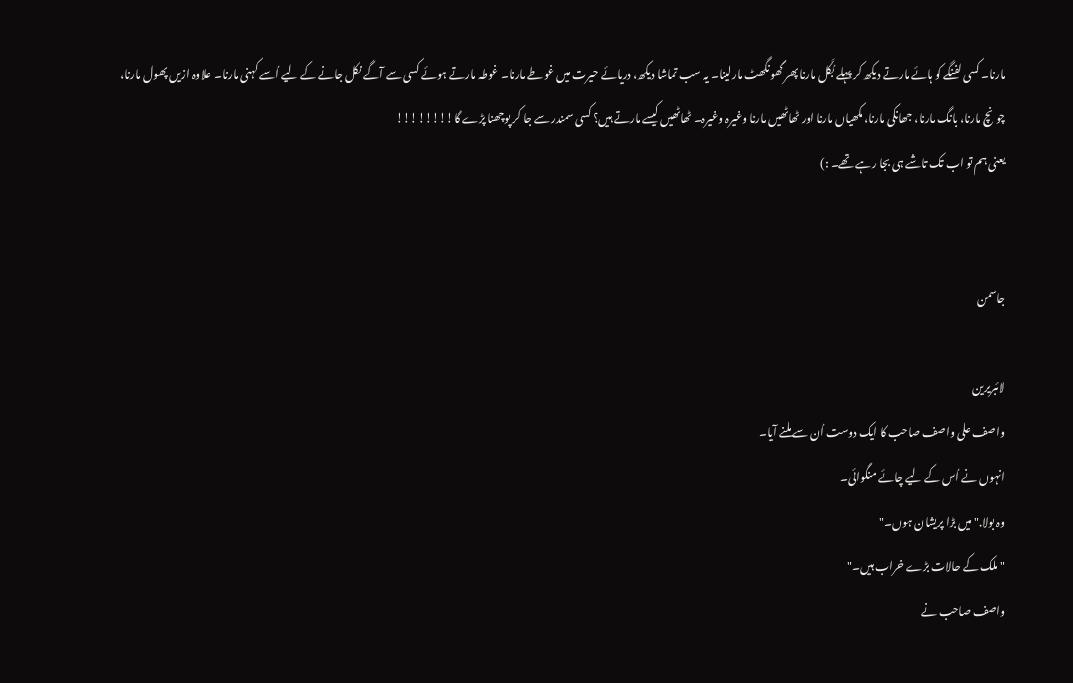مارنا۔ کسی لفنگے کو ہائے مارتے دیکھ کر پہلے بُکَّل مارنا پھر گھونگھٹ مارلینا۔ یہ سب تماشا دیکھ، دریائے حیرت میں غوطے مارنا۔ غوطہ مارتے ہوئے کسی سے آگے نکل جانے کے لیے اُسے کہنی مارنا۔ علاوہ ازیں پھول مارنا، چونچ مارنا، بانگ مارنا، جھانکی مارنا، مکھیاں مارنا اور ٹھاٹھیں مارنا وغیرہ وغیرہ۔ ٹھاٹھیں کیسے مارتے ہیں؟ کسی سمندر سے جا کر پوچھنا پڑے گا!!!!!!!!
یعنی ہم تو اب تک تاشے ہی بجا رہے تھے۔ :)


جاسمن

لائبریرین
واصف علی واصف صاحب کا ایک دوست اُن سے ملنے آیا۔
انہوں نے اُس کے لیے چائے منگوائی۔
وہ بولا." میں بڑا پریشان ہوں۔"
" ملک کے حالات بڑے خراب ہیں۔"
واصف صاحب نے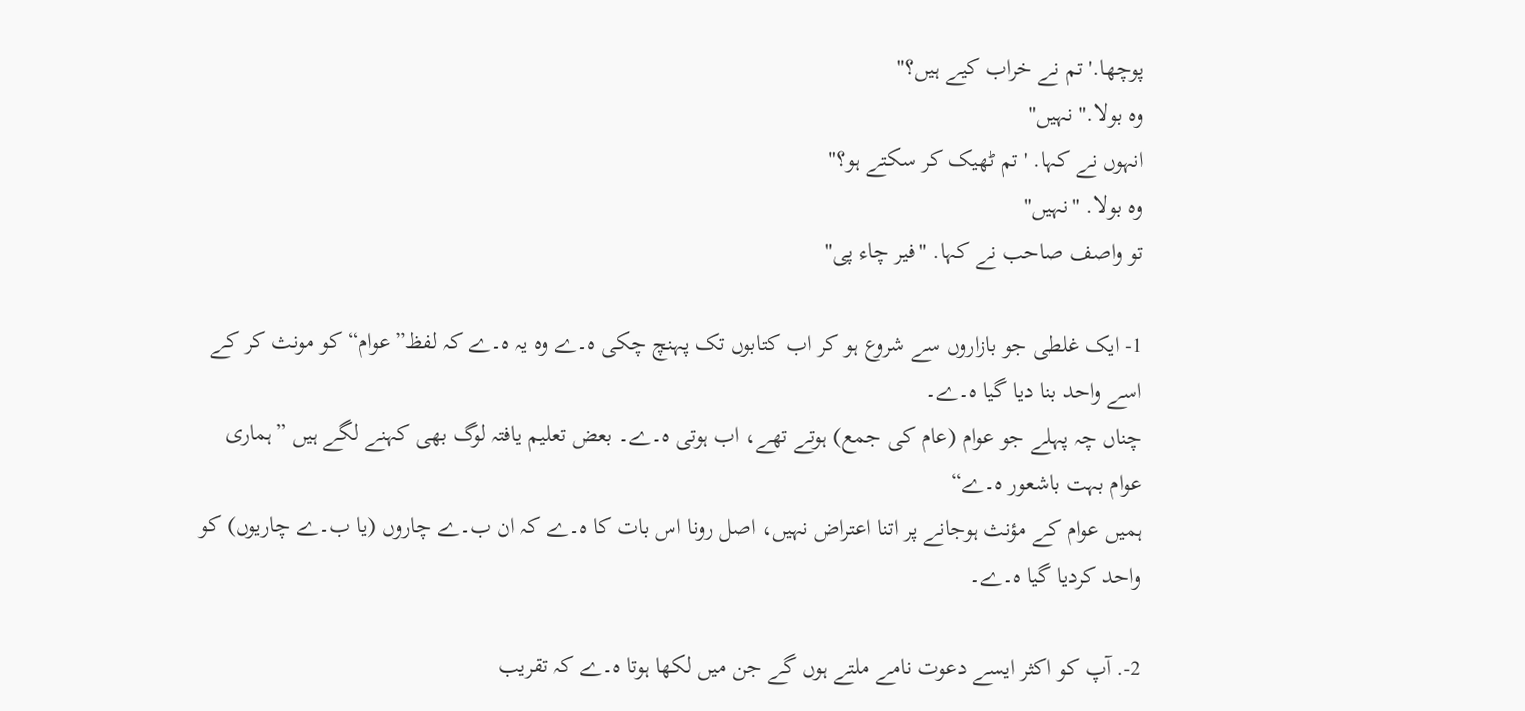پوچھا.'تم نے خراب کیے ہیں؟"
وہ بولا." نہیں"
انہوں نے کہا. 'تم ٹھیک کر سکتے ہو؟"
وہ بولا. "نہیں"
تو واصف صاحب نے کہا. "فیر چاء پی"

1- ایک غلطی جو بازاروں سے شروع ہو کر اب کتابوں تک پہنچ چکی ہ۔ے وہ یہ ہ۔ے کہ لفظ”عوام“ کو مونث کر کے اسے واحد بنا دیا گیا ہ۔ے۔
چناں چہ پہلے جو عوام (عام کی جمع) ہوتے تھے، اب ہوتی ہ۔ے۔ بعض تعلیم یافتہ لوگ بھی کہنے لگے ہیں ”ہماری عوام بہت باشعور ہ۔ے“
ہمیں عوام کے مؤنث ہوجانے پر اتنا اعتراض نہیں، اصل رونا اس بات کا ہ۔ے کہ ان ب۔ے چاروں (یا ب۔ے چاریوں) کو واحد کردیا گیا ہ۔ے۔

2-. آپ کو اکثر ایسے دعوت نامے ملتے ہوں گے جن میں لکھا ہوتا ہ۔ے کہ تقریب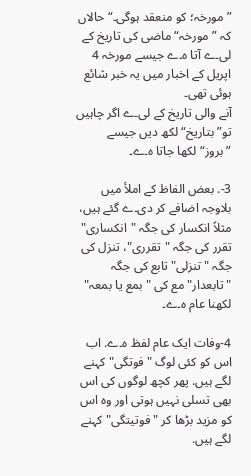”مورخہ؛ کو منعقد ہوگی۔“ حالاں کہ ”مورخہ“ ماضی کی تاریخ کے لی۔ے آتا ہ۔ے جیسے مورخہ 4 اپریل کے اخبار میں یہ خبر شائع ہوئی تھی۔
آنے والی تاریخ کے لی۔ے اگر چاہیں تو”بتاریخ“ لکھ دیں جیسے ”بروز“ لکھا جاتا ہ۔ے۔

3-. بعض الفاظ کے املأ میں بلاوجہ اضافے کر دی۔ے گئے ہیں،
مثلاً انکسار کی جگہ "انکساری" تقرر کی جگہ "تقرری"، تنزل کی جگہ "تنزلی" تابع کی جگہ "تابعدار" مع کی "بمع یا بمعہ" لکھنا عام ہ۔ے۔

4-وفات ایک عام لفظ ہ۔ے. اب اس کو کئی لوگ "فوتگی" کہنے لگے ہیں. پھر کچھ لوگوں کی اس بھی تسلی نہیں ہوتی اور وہ اس کو مزید بڑھا کر "فوتیتگی" کہنے لگے ہیں.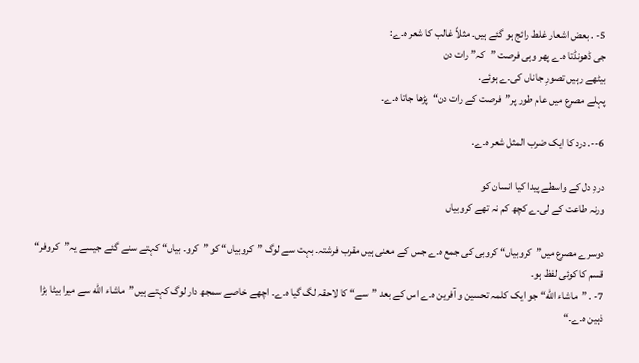5- . بعض اشعار غلط رائج ہو گئے ہیں۔ مثلاً غالب کا شعر ہ۔ے:
جی ڈھونڈتا ہ۔ے پھر وہی فرصت ”کہ” رات دن
بیٹھے رہیں تصورِ جاناں کی۔ے ہوئے.
پہلے مصرع میں عام طور پر”فرصت کے رات دن“پڑھا جاتا ہ۔ے۔

6--. درد کا ایک ضرب المثل شعر ہ۔ے.

دردِ دل کے واسطے پیدا کیا انسان کو
ورنہ طاعت کے لی۔ے کچھ کم نہ تھے کروبیاں

دوسرے مصرع میں”کروبیاں“ کروبی کی جمع ہ۔ے جس کے معنی ہیں مقرب فرشتہ۔ بہت سے لوگ ”کروبیاں“ کو ”کرو۔ بیاں“ کہتے سنے گئے جیسے یہ”کروفر“ قسم کا کوئی لفظ ہو۔
7- . ”ماشاء الله“ جو ایک کلمہ تحسین و آفرین ہ۔ے اس کے بعد ”سے“ کا لاحقہ لگ گیا ہ۔ے۔ اچھے خاصے سمجھ دار لوگ کہتے ہیں”ماشاء الله سے میرا بیٹا بڑا ذہین ہ۔ے۔“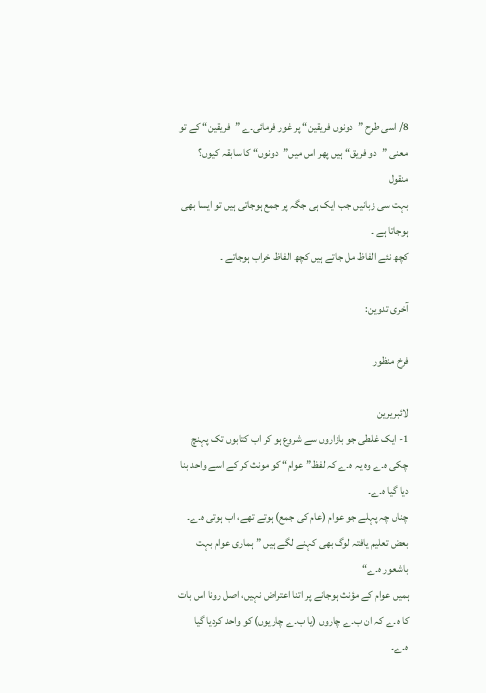8/ اسی طرح ”دونوں فریقین“ پر غور فرمائی۔ے ”فریقین“ کے تو معنی ”دو فریق“ ہیں پھر اس میں”دونوں“ کا سابقہ کیوں؟
منقول
بہت سی زبانیں جب ایک ہی جگہ پر جمع ہوجاتی ہیں تو ایسا بھی ہوجاتا ہے ۔
کچھ نئے الفاظ مل جاتے ہیں کچھ الفاظ خراب ہوجاتے ۔

آخری تدوین:

فرخ منظور

لائبریرین
1- ایک غلطی جو بازاروں سے شروع ہو کر اب کتابوں تک پہنچ چکی ہ۔ے وہ یہ ہ۔ے کہ لفظ”عوام“ کو مونث کر کے اسے واحد بنا دیا گیا ہ۔ے۔
چناں چہ پہلے جو عوام (عام کی جمع) ہوتے تھے، اب ہوتی ہ۔ے۔ بعض تعلیم یافتہ لوگ بھی کہنے لگے ہیں ”ہماری عوام بہت باشعور ہ۔ے“
ہمیں عوام کے مؤنث ہوجانے پر اتنا اعتراض نہیں، اصل رونا اس بات کا ہ۔ے کہ ان ب۔ے چاروں (یا ب۔ے چاریوں) کو واحد کردیا گیا ہ۔ے۔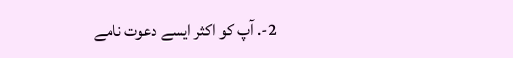2-. آپ کو اکثر ایسے دعوت نامے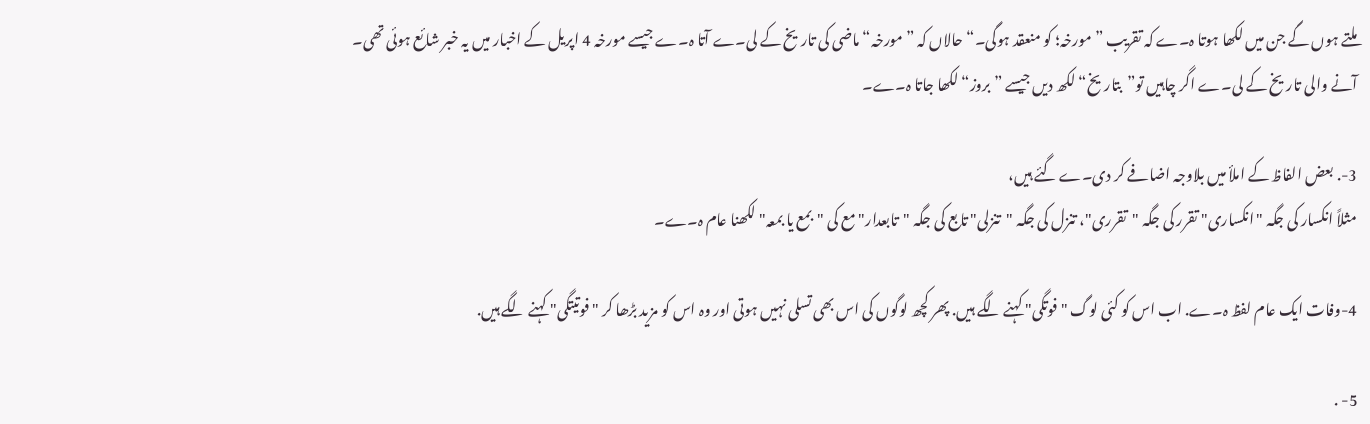ملتے ہوں گے جن میں لکھا ہوتا ہ۔ے کہ تقریب ”مورخہ؛ کو منعقد ہوگی۔“ حالاں کہ ”مورخہ“ ماضی کی تاریخ کے لی۔ے آتا ہ۔ے جیسے مورخہ 4 اپریل کے اخبار میں یہ خبر شائع ہوئی تھی۔
آنے والی تاریخ کے لی۔ے اگر چاہیں تو”بتاریخ“ لکھ دیں جیسے ”بروز“ لکھا جاتا ہ۔ے۔

3-. بعض الفاظ کے املأ میں بلاوجہ اضافے کر دی۔ے گئے ہیں،
مثلاً انکسار کی جگہ "انکساری" تقرر کی جگہ "تقرری"، تنزل کی جگہ "تنزلی" تابع کی جگہ "تابعدار" مع کی "بمع یا بمعہ" لکھنا عام ہ۔ے۔

4-وفات ایک عام لفظ ہ۔ے. اب اس کو کئی لوگ "فوتگی" کہنے لگے ہیں. پھر کچھ لوگوں کی اس بھی تسلی نہیں ہوتی اور وہ اس کو مزید بڑھا کر "فوتیتگی" کہنے لگے ہیں.

5- .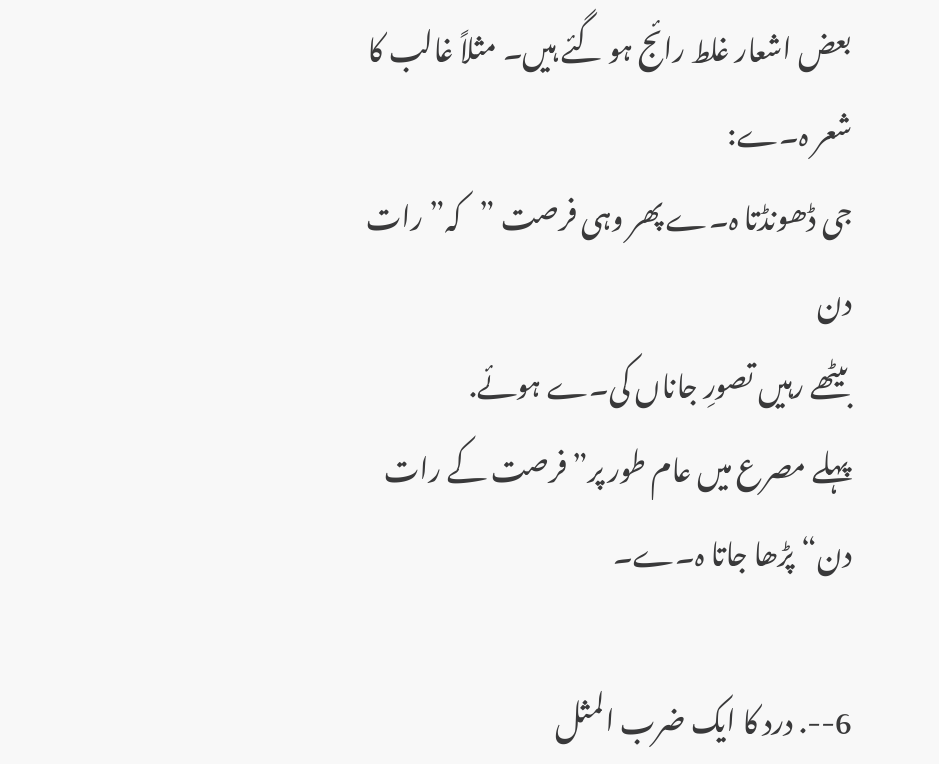بعض اشعار غلط رائج ہو گئے ہیں۔ مثلاً غالب کا شعر ہ۔ے:
جی ڈھونڈتا ہ۔ے پھر وہی فرصت ”کہ” رات دن
بیٹھے رہیں تصورِ جاناں کی۔ے ہوئے.
پہلے مصرع میں عام طور پر”فرصت کے رات دن“پڑھا جاتا ہ۔ے۔

6--. درد کا ایک ضرب المثل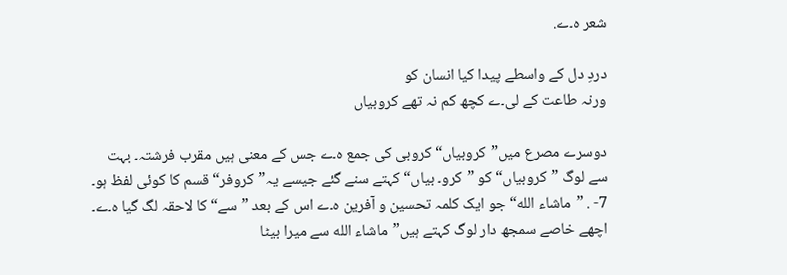شعر ہ۔ے.

دردِ دل کے واسطے پیدا کیا انسان کو
ورنہ طاعت کے لی۔ے کچھ کم نہ تھے کروبیاں

دوسرے مصرع میں”کروبیاں“ کروبی کی جمع ہ۔ے جس کے معنی ہیں مقرب فرشتہ۔ بہت سے لوگ ”کروبیاں“ کو ”کرو۔ بیاں“ کہتے سنے گئے جیسے یہ”کروفر“ قسم کا کوئی لفظ ہو۔
7- . ”ماشاء الله“ جو ایک کلمہ تحسین و آفرین ہ۔ے اس کے بعد ”سے“ کا لاحقہ لگ گیا ہ۔ے۔ اچھے خاصے سمجھ دار لوگ کہتے ہیں”ماشاء الله سے میرا بیٹا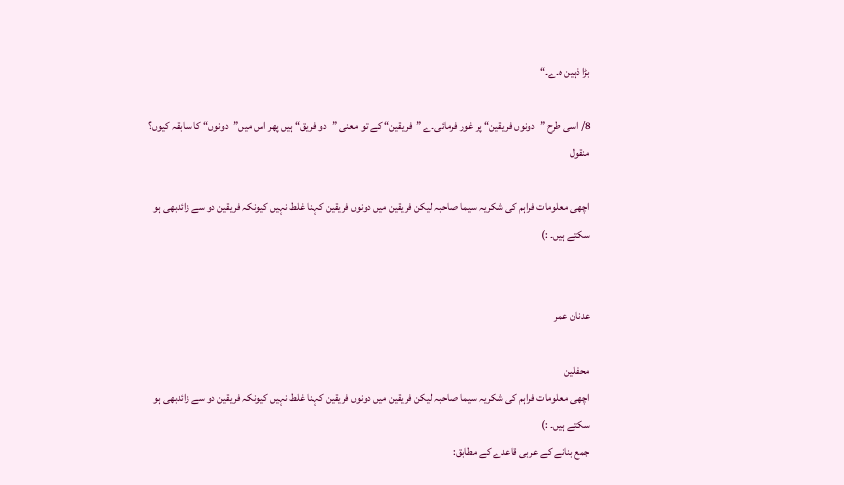بڑا ذہین ہ۔ے۔“

8/ اسی طرح ”دونوں فریقین“ پر غور فرمائی۔ے ”فریقین“ کے تو معنی ”دو فریق“ ہیں پھر اس میں”دونوں“ کا سابقہ کیوں؟
منقول

اچھی معلومات فراہم کی شکریہ سیما صاحبہ لیکن فریقین میں دونوں فریقین کہنا غلط نہیں کیونکہ فریقین دو سے زائدبھی ہو سکتے ہیں۔ :)


عدنان عمر

محفلین
اچھی معلومات فراہم کی شکریہ سیما صاحبہ لیکن فریقین میں دونوں فریقین کہنا غلط نہیں کیونکہ فریقین دو سے زائدبھی ہو سکتے ہیں۔ :)
جمع بنانے کے عربی قاعدے کے مطابق: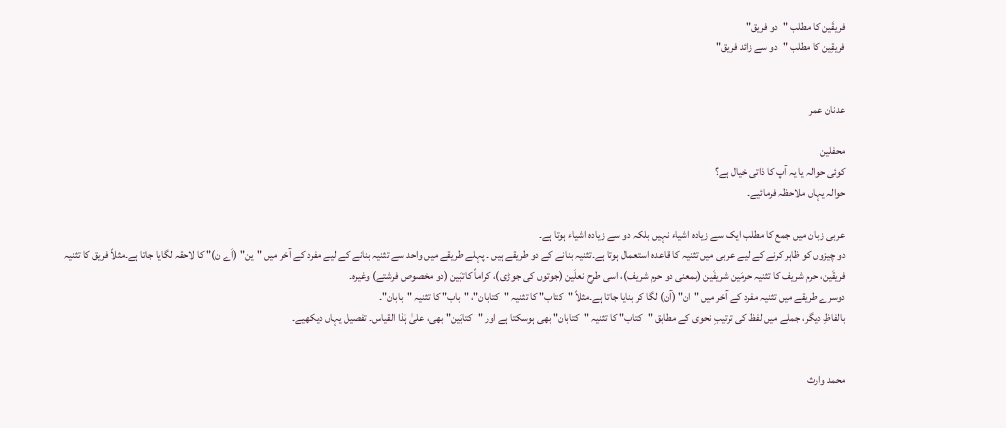فریقَین کا مطلب "دو فریق"
فریقِین کا مطلب "دو سے زائد فریق"


عدنان عمر

محفلین
کوئی حوالہ یا یہ آپ کا ذاتی خیال ہے؟
حوالہ یہاں ملاحظہ فرمائیے۔

عربی زبان میں جمع کا مطلب ایک سے زیادہ اشیاء نہیں بلکہ دو سے زیادہ اشیاء ہوتا ہے۔
دو چیزوں کو ظاہر کرنے کے لیے عربی میں تثنیہ کا قاعدہ استعمال ہوتا ہے۔تثنیہ بنانے کے دو طریقے ہیں ۔ پہلے طریقے میں واحد سے تثنیہ بنانے کے لیے مفرد کے آخر میں "ین" (اَے ن)" کا لاحقہ لگایا جاتا ہے۔مثلاً فریق کا تثنیہ فریقَین، حرم شریف کا تثنیہ حرمَین شریفَین (بمعنی دو حرم شریف)، اسی طرح نعلَین (جوتوں کی جوڑی)، کراماً کاتبَین (دو مخصوص فرشتے) وغیرہ۔
دوسرے طریقے میں تثنیہ مفرد کے آخر میں "ان" (آن) لگا کر بنایا جاتا ہے۔مثلاً "کتاب" کا تثنیہ "کتابان"، "باب" کا تثنیہ "بابان"۔
بالفاظِ دیگر، جملے میں لفظ کی ترتیبِ نحوی کے مطابق "کتاب" کا تثنیہ "کتابان" بھی ہوسکتا ہے اور "کتابَین" بھی، علیٰ ہٰذا القیاس۔ تفصیل یہاں دیکھیے۔


محمد وارث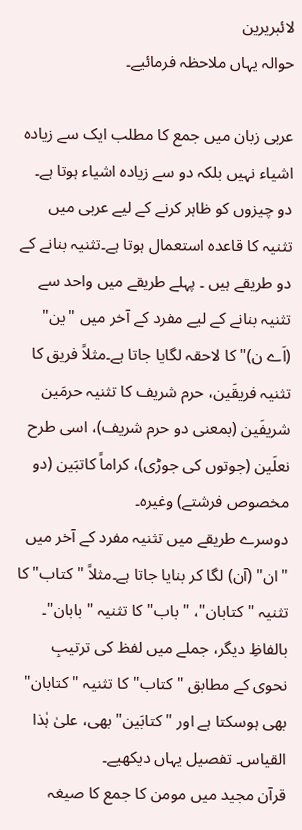لائبریرین
حوالہ یہاں ملاحظہ فرمائیے۔

عربی زبان میں جمع کا مطلب ایک سے زیادہ اشیاء نہیں بلکہ دو سے زیادہ اشیاء ہوتا ہے۔
دو چیزوں کو ظاہر کرنے کے لیے عربی میں تثنیہ کا قاعدہ استعمال ہوتا ہے۔تثنیہ بنانے کے دو طریقے ہیں ۔ پہلے طریقے میں واحد سے تثنیہ بنانے کے لیے مفرد کے آخر میں "ین" (اَے ن)" کا لاحقہ لگایا جاتا ہے۔مثلاً فریق کا تثنیہ فریقَین، حرم شریف کا تثنیہ حرمَین شریفَین (بمعنی دو حرم شریف)، اسی طرح نعلَین (جوتوں کی جوڑی)، کراماً کاتبَین (دو مخصوص فرشتے) وغیرہ۔
دوسرے طریقے میں تثنیہ مفرد کے آخر میں "ان" (آن) لگا کر بنایا جاتا ہے۔مثلاً "کتاب" کا تثنیہ "کتابان"، "باب" کا تثنیہ "بابان"۔
بالفاظِ دیگر، جملے میں لفظ کی ترتیبِ نحوی کے مطابق "کتاب" کا تثنیہ "کتابان" بھی ہوسکتا ہے اور "کتابَین" بھی، علیٰ ہٰذا القیاس۔ تفصیل یہاں دیکھیے۔
قرآن مجید میں مومن کا جمع کا صیغہ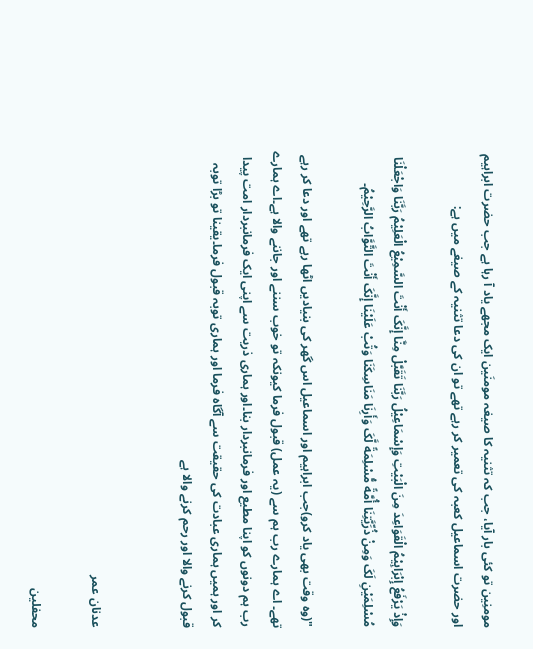مومنِین تو کئی بار آیا، جب کہ تثنیہ کا صیغہ مومنَین ایک مجھے یاد آ رہا ہے جب حضرت ابراہیم اور حضرت اسماعیل کعبہ کی تعمیر کر رہے تھے تو ان کی دعا تثنیہ کے صیغے میں ہے:

وَإِذْ یَرْفَعُ إِبْرَاہِیْمُ الْقَوَاعِدَ مِنَ الْبَیْتِ وَإِسْمَاعِیْلُ رَبَّنَا تَقَبَّلْ مِنَّا إِنَّکَ أَنْتَ السَّمِیْعُ الْعَلِیْمُ رَبَّنَا وَاجْعَلْنَا مُسْلِمَیْنِ لَکَ وَمِنْ ذُرِّیَّتِنَا أُمَّةً مُّسْلِمَةً لَّکَ وَأَرِنَا مَنَاسِکَنَا وَتُبْ عَلَیْنَا إِنَّکَ أَنْتَ التَّوَّابُ الرَّحِیْمُ۔

"(وہ وقت بھی یاد کرو)جب ابراہیم اور اسماعیل اس گھر کی بنیادیں اٹھا رہے تھے اور دعا کر رہے تھے۔ اے ہمارے رب ہم سے (یہ عمل) قبول فرما کیونکہ تو خوب سننے اور جاننے والا ہے۔اے ہمارے رب ہم دونوں کو اپنا مطیع اور فرمانبردار بنا۔اور ہماری ذریت سے اپنی ایک فرمانبردار امت پیدا کر اور ہمیں ہماری عبادت کی حقیقت سے آگاہ فرما اور ہماری توبہ قبول فرما۔یقینا تو بڑا توبہ قبول کرنے والا اور رحم کرنے والا ہے


عدنان عمر

محفلین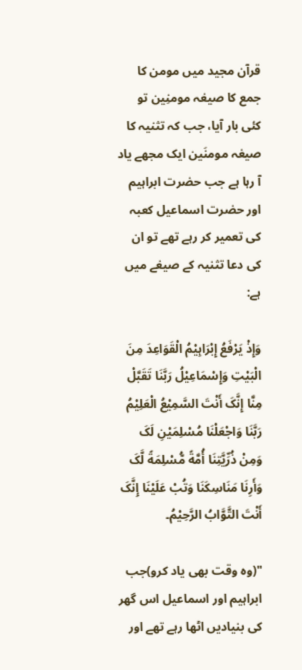قرآن مجید میں مومن کا جمع کا صیغہ مومنِین تو کئی بار آیا، جب کہ تثنیہ کا صیغہ مومنَین ایک مجھے یاد آ رہا ہے جب حضرت ابراہیم اور حضرت اسماعیل کعبہ کی تعمیر کر رہے تھے تو ان کی دعا تثنیہ کے صیغے میں ہے:

وَإِذْ یَرْفَعُ إِبْرَاہِیْمُ الْقَوَاعِدَ مِنَ الْبَیْتِ وَإِسْمَاعِیْلُ رَبَّنَا تَقَبَّلْ مِنَّا إِنَّکَ أَنْتَ السَّمِیْعُ الْعَلِیْمُ رَبَّنَا وَاجْعَلْنَا مُسْلِمَیْنِ لَکَ وَمِنْ ذُرِّیَّتِنَا أُمَّةً مُّسْلِمَةً لَّکَ وَأَرِنَا مَنَاسِکَنَا وَتُبْ عَلَیْنَا إِنَّکَ أَنْتَ التَّوَّابُ الرَّحِیْمُ۔

"(وہ وقت بھی یاد کرو)جب ابراہیم اور اسماعیل اس گھر کی بنیادیں اٹھا رہے تھے اور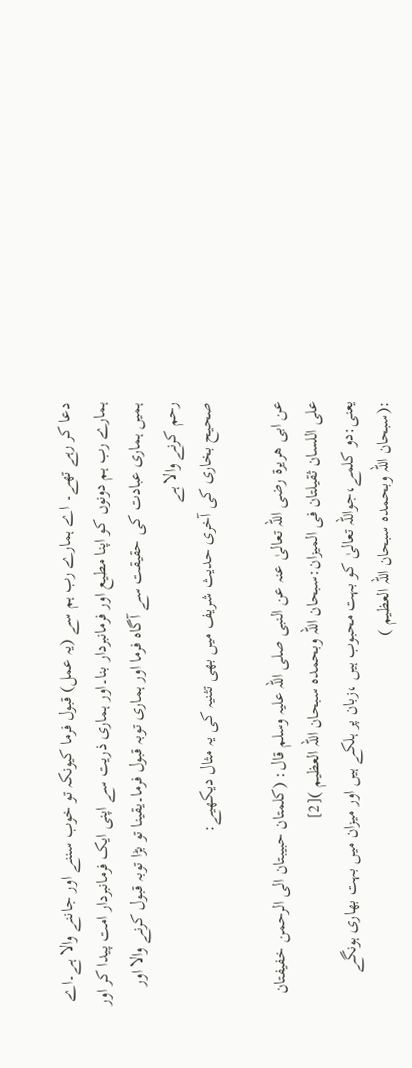دعا کر رہے تھے۔ اے ہمارے رب ہم سے (یہ عمل) قبول فرما کیونکہ تو خوب سننے اور جاننے والا ہے۔اے ہمارے رب ہم دونوں کو اپنا مطیع اور فرمانبردار بنا۔اور ہماری ذریت سے اپنی ایک فرمانبردار امت پیدا کر اور ہمیں ہماری عبادت کی حقیقت سے آگاہ فرما اور ہماری توبہ قبول فرما۔یقینا تو بڑا توبہ قبول کرنے والا اور رحم کرنے والا ہے
صحیح بخاری کی آخری حدیث شریف میں بھی تثنیہ کی یہ مثال دیکھیے:

عن ابی ھریرۃ رضی اللہ تعالیٰ عنہ عن النبی صلی اللہ علیہ وسلم قال: (کلمتان حبیبتان الی الرحمن خفیفتان علی اللسان ثقیلتان فی المیزان:سبحان اللہ وبحمدہ سبحان اللہ العظیم )[2]
یعنی:دو کلمے،جواللہ تعالیٰ کو بہت محبوب ہیں ،زبان پر ہلکے ہیں اور میزان میں بہت بھاری ہونگے :(سبحان اللہ وبحمدہ سبحان اللہ العظیم )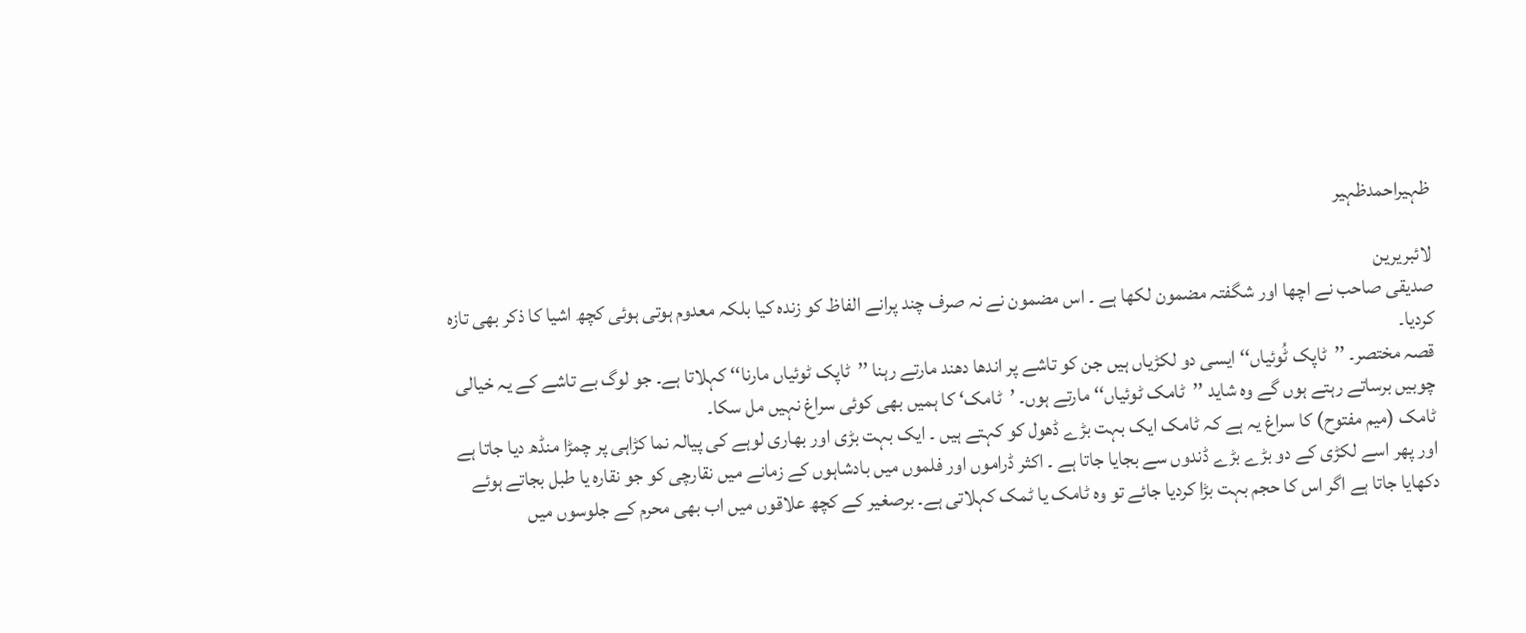ظہیراحمدظہیر

لائبریرین
صدیقی صاحب نے اچھا اور شگفتہ مضمون لکھا ہے ۔ اس مضمون نے نہ صرف چند پرانے الفاظ کو زندہ کیا بلکہ معدوم ہوتی ہوئی کچھ اشیا کا ذکر بھی تازہ کردیا۔
قصہ مختصر۔ ’’ٹاپک ٹُوئیاں‘‘ ایسی دو لکڑیاں ہیں جن کو تاشے پر اندھا دھند مارتے رہنا ’’ٹاپک ٹوئیاں مارنا‘‘ کہلاتا ہے۔ جو لوگ بے تاشے کے یہ خیالی چوبیں برساتے رہتے ہوں گے وہ شاید ’’ٹامک ٹوئیاں‘‘ مارتے ہوں۔ ’ٹامک‘ کا ہمیں بھی کوئی سراغ نہیں مل سکا۔
ٹامک (میم مفتوح) کا سراغ یہ ہے کہ ٹامک ایک بہت بڑے ڈھول کو کہتے ہیں ۔ ایک بہت بڑی اور بھاری لوہے کی پیالہ نما کڑاہی پر چمڑا منڈھ دیا جاتا ہے اور پھر اسے لکڑی کے دو بڑے بڑے ڈندوں سے بجایا جاتا ہے ۔ اکثر ڈراموں اور فلموں میں بادشاہوں کے زمانے میں نقارچی کو جو نقارہ یا طبل بجاتے ہوئے دکھایا جاتا ہے اگر اس کا حجم بہت بڑا کردیا جائے تو وہ ٹامک یا ٹمک کہلاتی ہے۔ برصغیر کے کچھ علاقوں میں اب بھی محرم کے جلوسوں میں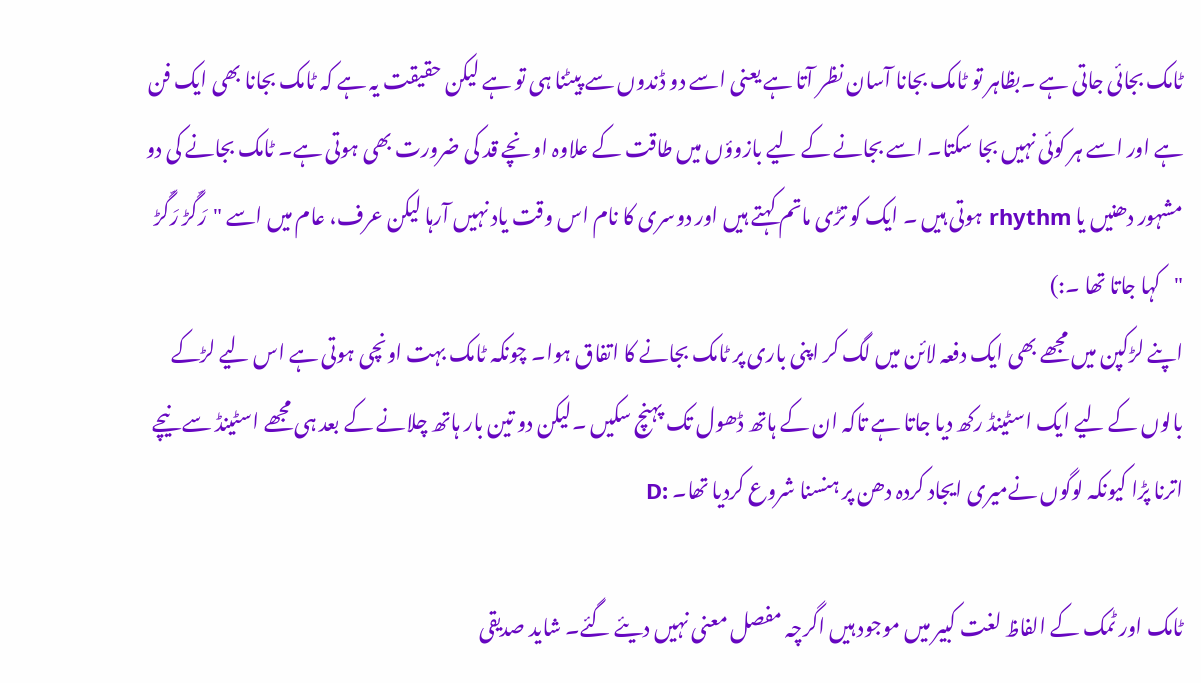ٹامک بجائی جاتی ہے ۔بظاہر تو ٹامک بجانا آسان نظر آتا ہے یعنی اسے دو ڈندوں سے پیٹنا ہی تو ہے لیکن حقیقت یہ ہے کہ ٹامک بجانا بھی ایک فن ہے اور اسے ہر کوئی نہیں بجا سکتا۔ اسے بجانے کے لیے بازوؤں میں طاقت کے علاوہ اونچے قد کی ضرورت بھی ہوتی ہے۔ ٹامک بجانے کی دو مشہور دھنیں یا rhythm ہوتی ہیں ۔ ایک کو تڑی ماتم کہتے ہیں اور دوسری کا نام اس وقت یاد نہیں آرہا لیکن عرف، عام میں اسے "رَگّڑ رَگّڑ "کہا جاتا تھا ۔:)
اپنے لڑکپن میں مجھے بھی ایک دفعہ لائن میں لگ کر اپنی باری پر ٹامک بجانے کا اتفاق ہوا۔ چونکہ ٹامک بہت اونچی ہوتی ہے اس لیے لڑکے بالوں کے لیے ایک اسٹینڈ رکھ دیا جاتا ہے تاکہ ان کے ہاتھ ڈھول تک پہنچ سکیں ۔لیکن دو تین بار ہاتھ چلانے کے بعد ہی مجھے اسٹینڈ سے نیچے اترنا پڑا کیونکہ لوگوں نےمیری ایجاد کردہ دھن پر ہنسنا شروع کردیا تھا۔ :D

ٹامک اور ٹمک کے الفاظ لغت کبیر میں موجود ہیں اگرچہ مفصل معنی نہیں دیئے گئے۔ شاید صدیقی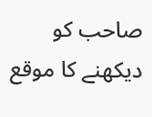صاحب کو دیکھنے کا موقع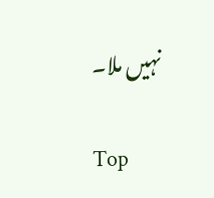نہیں ملا۔

Top